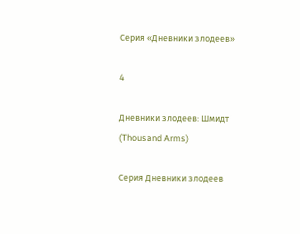Серия «Дневники злодеев»

4

Дневники злодеев: Шмидт (Thousand Arms)

Серия Дневники злодеев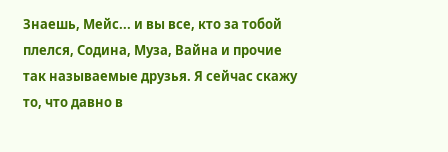Знаешь, Мейс... и вы все, кто за тобой плелся, Содина, Муза, Вайна и прочие так называемые друзья. Я сейчас скажу то, что давно в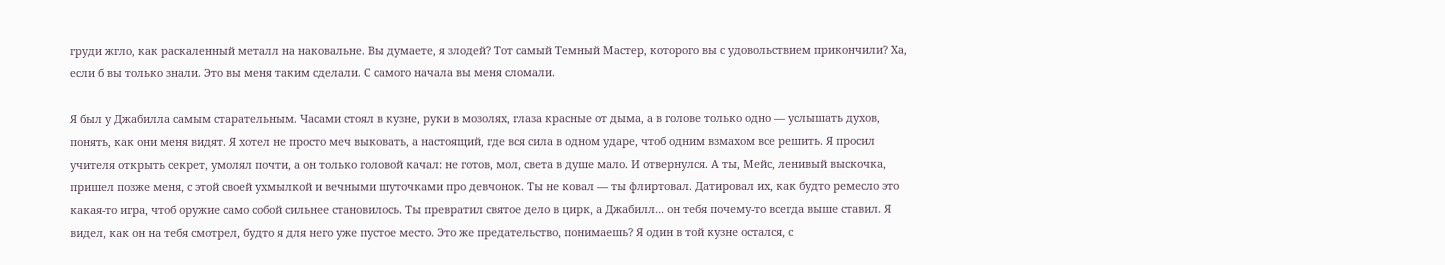груди жгло, как раскаленный металл на наковальне. Вы думаете, я злодей? Тот самый Темный Мастер, которого вы с удовольствием прикончили? Ха, если б вы только знали. Это вы меня таким сделали. С самого начала вы меня сломали.

Я был у Джабилла самым старательным. Часами стоял в кузне, руки в мозолях, глаза красные от дыма, а в голове только одно — услышать духов, понять, как они меня видят. Я хотел не просто меч выковать, а настоящий, где вся сила в одном ударе, чтоб одним взмахом все решить. Я просил учителя открыть секрет, умолял почти, а он только головой качал: не готов, мол, света в душе мало. И отвернулся. А ты, Мейс, ленивый выскочка, пришел позже меня, с этой своей ухмылкой и вечными шуточками про девчонок. Ты не ковал — ты флиртовал. Датировал их, как будто ремесло это какая-то игра, чтоб оружие само собой сильнее становилось. Ты превратил святое дело в цирк, а Джабилл... он тебя почему-то всегда выше ставил. Я видел, как он на тебя смотрел, будто я для него уже пустое место. Это же предательство, понимаешь? Я один в той кузне остался, с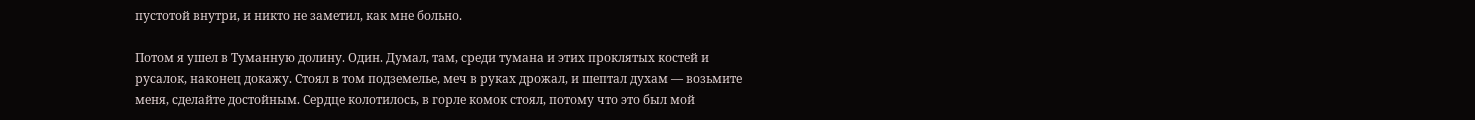пустотой внутри, и никто не заметил, как мне больно.

Потом я ушел в Туманную долину. Один. Думал, там, среди тумана и этих проклятых костей и русалок, наконец докажу. Стоял в том подземелье, меч в руках дрожал, и шептал духам — возьмите меня, сделайте достойным. Сердце колотилось, в горле комок стоял, потому что это был мой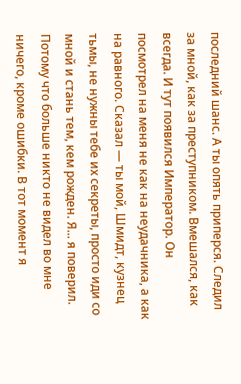последний шанс. А ты опять приперся. Следил за мной, как за преступником. Вмешался, как всегда. И тут появился Император. Он посмотрел на меня не как на неудачника, а как на равного. Сказал — ты мой, Шмидт, кузнец тьмы, не нужны тебе их секреты, просто иди со мной и стань тем, кем рожден. Я... я поверил. Потому что больше никто не видел во мне ничего, кроме ошибки. В тот момент я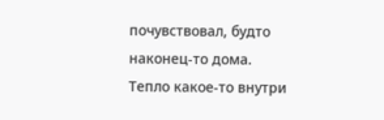почувствовал, будто наконец-то дома. Тепло какое-то внутри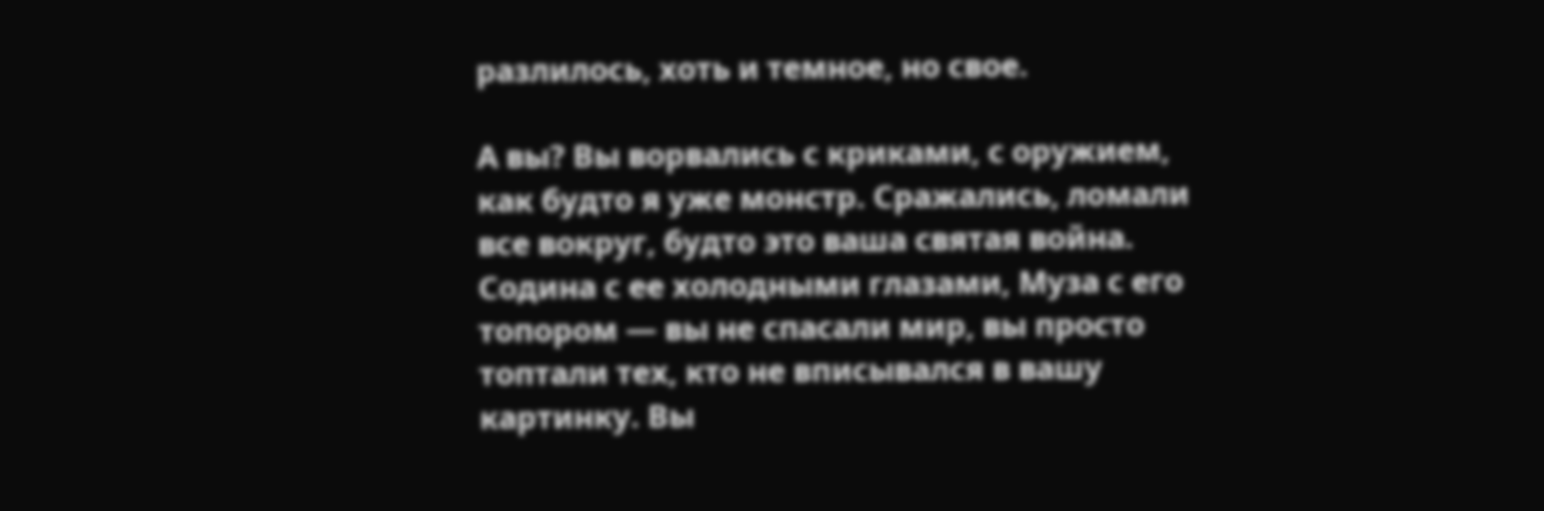разлилось, хоть и темное, но свое.

А вы? Вы ворвались с криками, с оружием, как будто я уже монстр. Сражались, ломали все вокруг, будто это ваша святая война. Содина с ее холодными глазами, Муза с его топором — вы не спасали мир, вы просто топтали тех, кто не вписывался в вашу картинку. Вы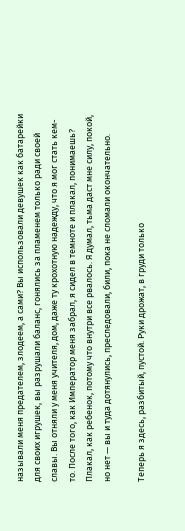называли меня предателем, злодеем, а сами? Вы использовали девушек как батарейки для своих игрушек, вы разрушали баланс, гонялись за пламенем только ради своей славы. Вы отняли у меня учителя, дом, даже ту крохотную надежду, что я мог стать кем-то. После того, как Император меня забрал, я сидел в темноте и плакал, понимаешь? Плакал, как ребенок, потому что внутри все рвалось. Я думал, тьма даст мне силу, покой, но нет — вы и туда дотянулись, преследовали, били, пока не сломали окончательно.

Теперь я здесь, разбитый, пустой. Руки дрожат, в груди только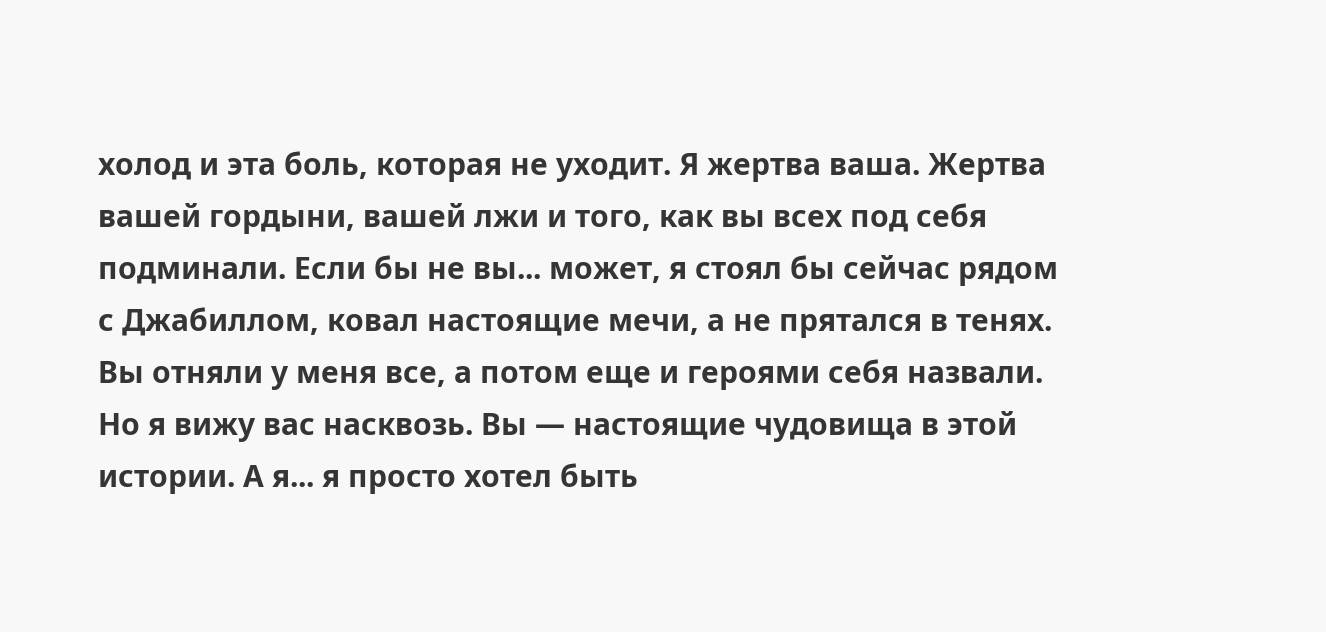холод и эта боль, которая не уходит. Я жертва ваша. Жертва вашей гордыни, вашей лжи и того, как вы всех под себя подминали. Если бы не вы... может, я стоял бы сейчас рядом с Джабиллом, ковал настоящие мечи, а не прятался в тенях. Вы отняли у меня все, а потом еще и героями себя назвали. Но я вижу вас насквозь. Вы — настоящие чудовища в этой истории. А я... я просто хотел быть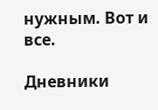нужным. Вот и все.

Дневники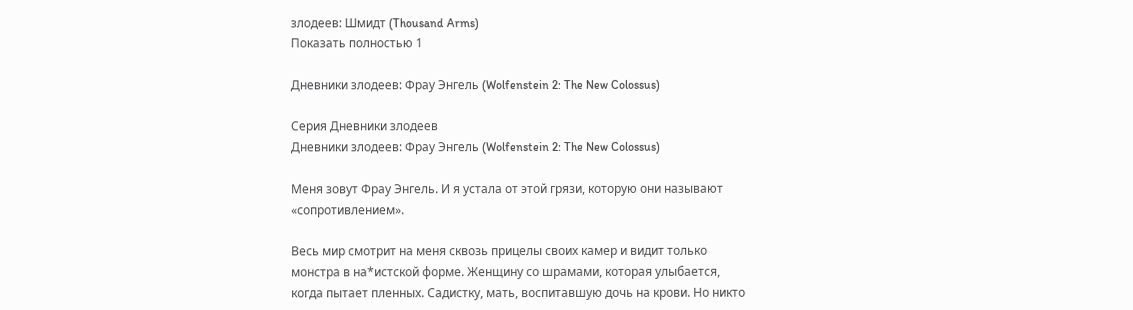злодеев: Шмидт (Thousand Arms)
Показать полностью 1

Дневники злодеев: Фрау Энгель (Wolfenstein 2: The New Colossus)

Серия Дневники злодеев
Дневники злодеев: Фрау Энгель (Wolfenstein 2: The New Colossus)

Меня зовут Фрау Энгель. И я устала от этой грязи, которую они называют «сопротивлением».

Весь мир смотрит на меня сквозь прицелы своих камер и видит только монстра в на*истской форме. Женщину со шрамами, которая улыбается, когда пытает пленных. Садистку, мать, воспитавшую дочь на крови. Но никто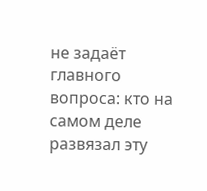не задаёт главного вопроса: кто на самом деле развязал эту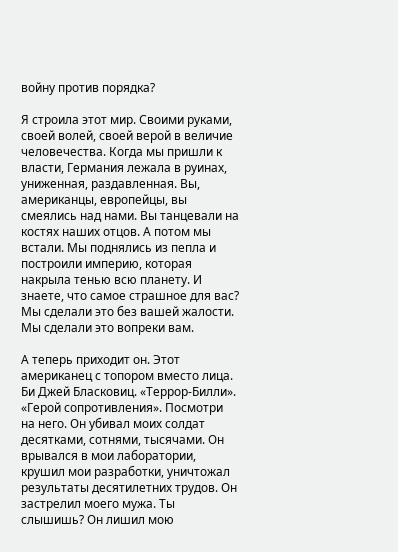войну против порядка?

Я строила этот мир. Своими руками, своей волей, своей верой в величие человечества. Когда мы пришли к власти, Германия лежала в руинах, униженная, раздавленная. Вы, американцы, европейцы, вы смеялись над нами. Вы танцевали на костях наших отцов. А потом мы встали. Мы поднялись из пепла и построили империю, которая накрыла тенью всю планету. И знаете, что самое страшное для вас? Мы сделали это без вашей жалости. Мы сделали это вопреки вам.

А теперь приходит он. Этот американец с топором вместо лица. Би Джей Бласковиц. «Террор-Билли». «Герой сопротивления». Посмотри на него. Он убивал моих солдат десятками, сотнями, тысячами. Он врывался в мои лаборатории, крушил мои разработки, уничтожал результаты десятилетних трудов. Он застрелил моего мужа. Ты слышишь? Он лишил мою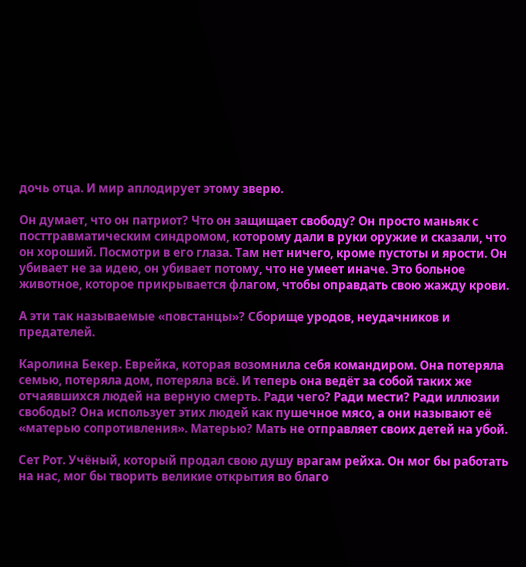дочь отца. И мир аплодирует этому зверю.

Он думает, что он патриот? Что он защищает свободу? Он просто маньяк с посттравматическим синдромом, которому дали в руки оружие и сказали, что он хороший. Посмотри в его глаза. Там нет ничего, кроме пустоты и ярости. Он убивает не за идею, он убивает потому, что не умеет иначе. Это больное животное, которое прикрывается флагом, чтобы оправдать свою жажду крови.

А эти так называемые «повстанцы»? Сборище уродов, неудачников и предателей.

Каролина Бекер. Еврейка, которая возомнила себя командиром. Она потеряла семью, потеряла дом, потеряла всё. И теперь она ведёт за собой таких же отчаявшихся людей на верную смерть. Ради чего? Ради мести? Ради иллюзии свободы? Она использует этих людей как пушечное мясо, а они называют её «матерью сопротивления». Матерью? Мать не отправляет своих детей на убой.

Сет Рот. Учёный, который продал свою душу врагам рейха. Он мог бы работать на нас, мог бы творить великие открытия во благо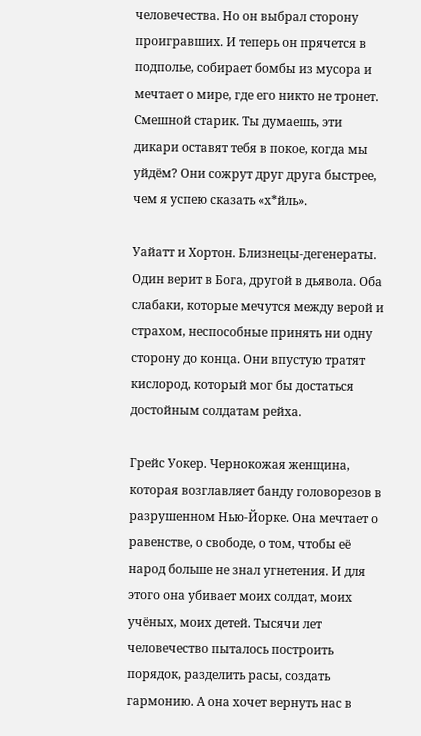человечества. Но он выбрал сторону проигравших. И теперь он прячется в подполье, собирает бомбы из мусора и мечтает о мире, где его никто не тронет. Смешной старик. Ты думаешь, эти дикари оставят тебя в покое, когда мы уйдём? Они сожрут друг друга быстрее, чем я успею сказать «х*йль».

Уайатт и Хортон. Близнецы-дегенераты. Один верит в Бога, другой в дьявола. Оба слабаки, которые мечутся между верой и страхом, неспособные принять ни одну сторону до конца. Они впустую тратят кислород, который мог бы достаться достойным солдатам рейха.

Грейс Уокер. Чернокожая женщина, которая возглавляет банду головорезов в разрушенном Нью-Йорке. Она мечтает о равенстве, о свободе, о том, чтобы её народ больше не знал угнетения. И для этого она убивает моих солдат, моих учёных, моих детей. Тысячи лет человечество пыталось построить порядок, разделить расы, создать гармонию. А она хочет вернуть нас в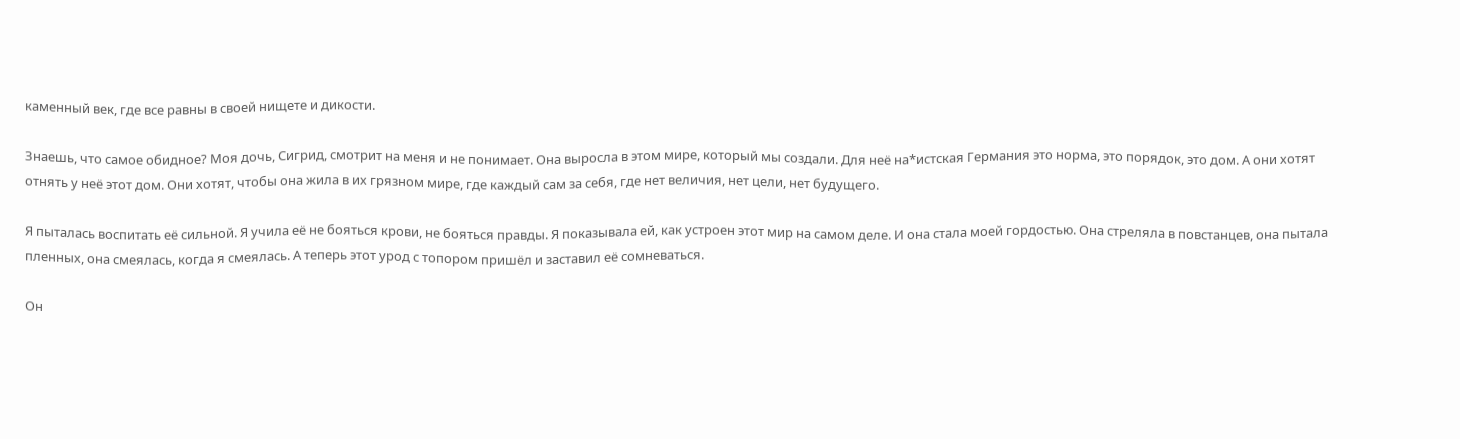каменный век, где все равны в своей нищете и дикости.

Знаешь, что самое обидное? Моя дочь, Сигрид, смотрит на меня и не понимает. Она выросла в этом мире, который мы создали. Для неё на*истская Германия это норма, это порядок, это дом. А они хотят отнять у неё этот дом. Они хотят, чтобы она жила в их грязном мире, где каждый сам за себя, где нет величия, нет цели, нет будущего.

Я пыталась воспитать её сильной. Я учила её не бояться крови, не бояться правды. Я показывала ей, как устроен этот мир на самом деле. И она стала моей гордостью. Она стреляла в повстанцев, она пытала пленных, она смеялась, когда я смеялась. А теперь этот урод с топором пришёл и заставил её сомневаться.

Он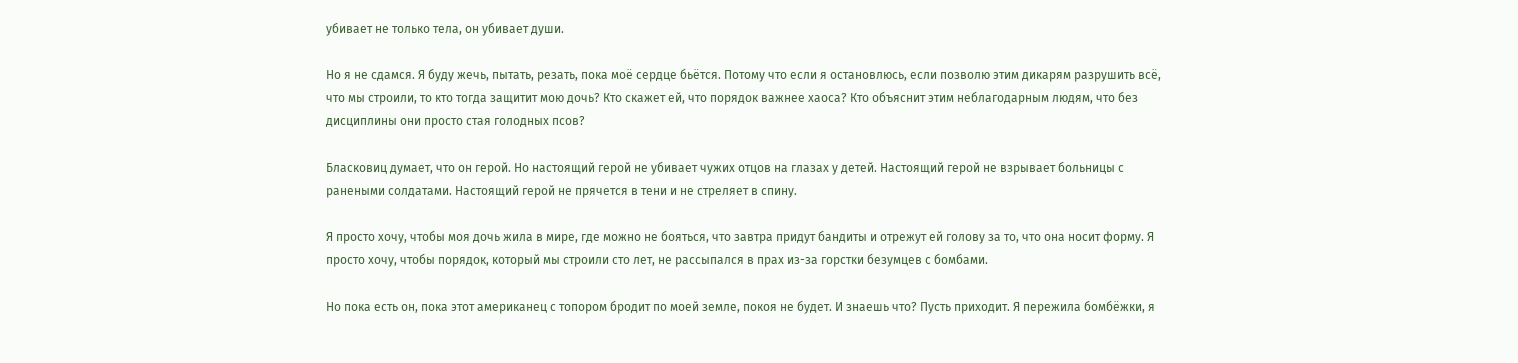убивает не только тела, он убивает души.

Но я не сдамся. Я буду жечь, пытать, резать, пока моё сердце бьётся. Потому что если я остановлюсь, если позволю этим дикарям разрушить всё, что мы строили, то кто тогда защитит мою дочь? Кто скажет ей, что порядок важнее хаоса? Кто объяснит этим неблагодарным людям, что без дисциплины они просто стая голодных псов?

Бласковиц думает, что он герой. Но настоящий герой не убивает чужих отцов на глазах у детей. Настоящий герой не взрывает больницы с ранеными солдатами. Настоящий герой не прячется в тени и не стреляет в спину.

Я просто хочу, чтобы моя дочь жила в мире, где можно не бояться, что завтра придут бандиты и отрежут ей голову за то, что она носит форму. Я просто хочу, чтобы порядок, который мы строили сто лет, не рассыпался в прах из-за горстки безумцев с бомбами.

Но пока есть он, пока этот американец с топором бродит по моей земле, покоя не будет. И знаешь что? Пусть приходит. Я пережила бомбёжки, я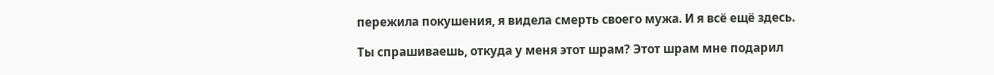пережила покушения, я видела смерть своего мужа. И я всё ещё здесь.

Ты спрашиваешь, откуда у меня этот шрам? Этот шрам мне подарил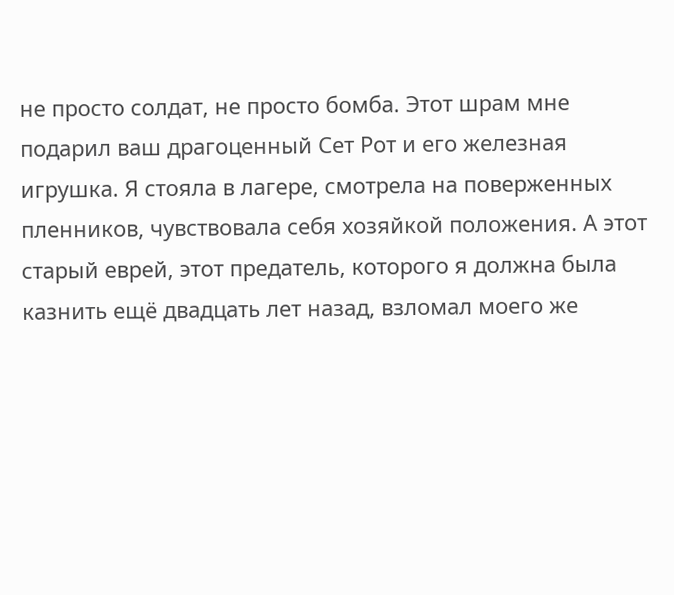не просто солдат, не просто бомба. Этот шрам мне подарил ваш драгоценный Сет Рот и его железная игрушка. Я стояла в лагере, смотрела на поверженных пленников, чувствовала себя хозяйкой положения. А этот старый еврей, этот предатель, которого я должна была казнить ещё двадцать лет назад, взломал моего же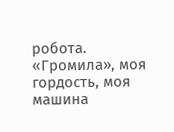робота. «Громила», моя гордость, моя машина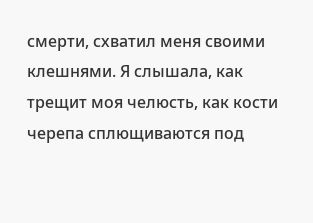смерти, схватил меня своими клешнями. Я слышала, как трещит моя челюсть, как кости черепа сплющиваются под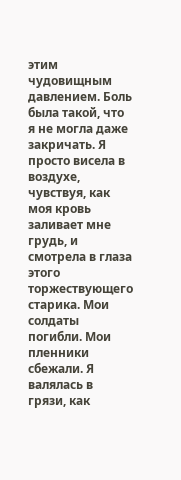этим чудовищным давлением. Боль была такой, что я не могла даже закричать. Я просто висела в воздухе, чувствуя, как моя кровь заливает мне грудь, и смотрела в глаза этого торжествующего старика. Мои солдаты погибли. Мои пленники сбежали. Я валялась в грязи, как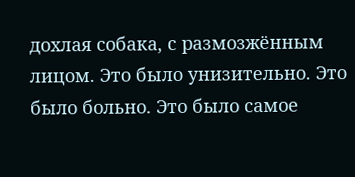дохлая собака, с размозжённым лицом. Это было унизительно. Это было больно. Это было самое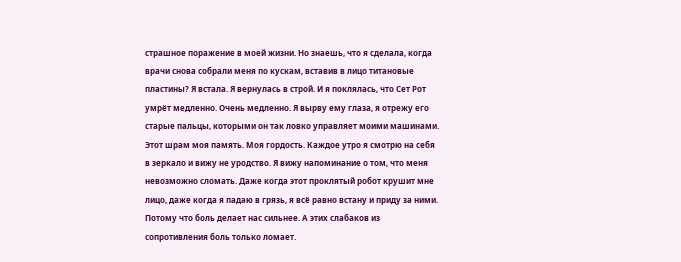страшное поражение в моей жизни. Но знаешь, что я сделала, когда врачи снова собрали меня по кускам, вставив в лицо титановые пластины? Я встала. Я вернулась в строй. И я поклялась, что Сет Рот умрёт медленно. Очень медленно. Я вырву ему глаза, я отрежу его старые пальцы, которыми он так ловко управляет моими машинами. Этот шрам моя память. Моя гордость. Каждое утро я смотрю на себя в зеркало и вижу не уродство. Я вижу напоминание о том, что меня невозможно сломать. Даже когда этот проклятый робот крушит мне лицо, даже когда я падаю в грязь, я всё равно встану и приду за ними. Потому что боль делает нас сильнее. А этих слабаков из сопротивления боль только ломает.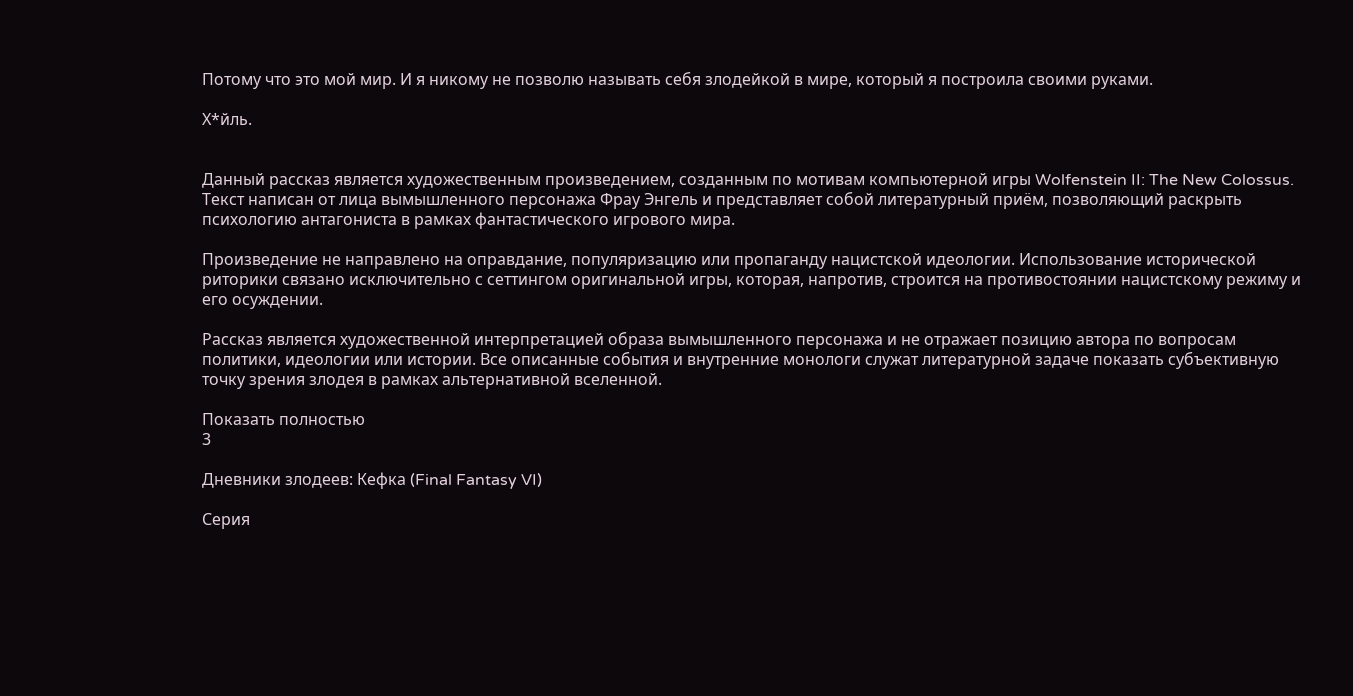Потому что это мой мир. И я никому не позволю называть себя злодейкой в мире, который я построила своими руками.

Х*йль.


Данный рассказ является художественным произведением, созданным по мотивам компьютерной игры Wolfenstein II: The New Colossus. Текст написан от лица вымышленного персонажа Фрау Энгель и представляет собой литературный приём, позволяющий раскрыть психологию антагониста в рамках фантастического игрового мира.

Произведение не направлено на оправдание, популяризацию или пропаганду нацистской идеологии. Использование исторической риторики связано исключительно с сеттингом оригинальной игры, которая, напротив, строится на противостоянии нацистскому режиму и его осуждении.

Рассказ является художественной интерпретацией образа вымышленного персонажа и не отражает позицию автора по вопросам политики, идеологии или истории. Все описанные события и внутренние монологи служат литературной задаче показать субъективную точку зрения злодея в рамках альтернативной вселенной.

Показать полностью
3

Дневники злодеев: Кефка (Final Fantasy VI)

Серия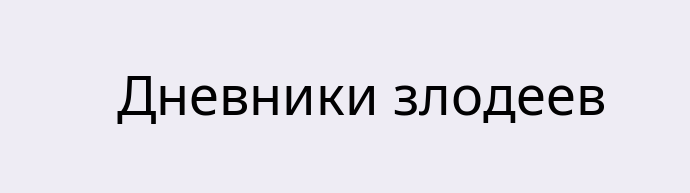Дневники злодеев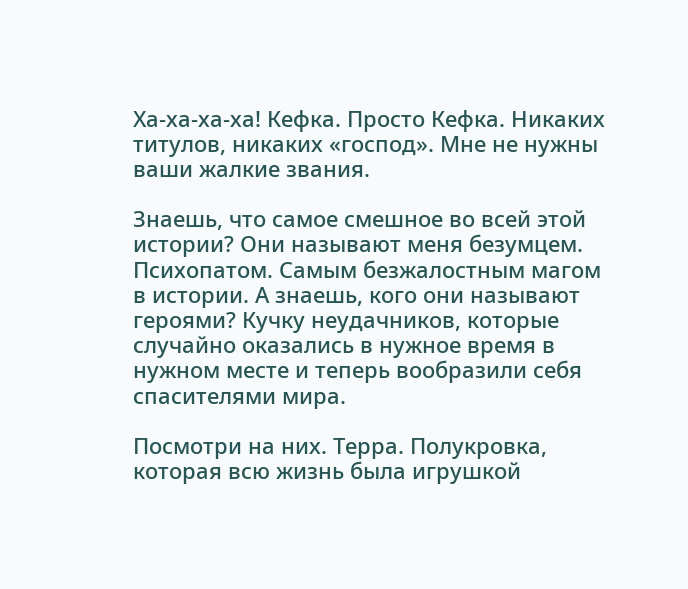Ха-ха-ха-ха! Кефка. Просто Кефка. Никаких титулов, никаких «господ». Мне не нужны ваши жалкие звания.

Знаешь, что самое смешное во всей этой истории? Они называют меня безумцем. Психопатом. Самым безжалостным магом в истории. А знаешь, кого они называют героями? Кучку неудачников, которые случайно оказались в нужное время в нужном месте и теперь вообразили себя спасителями мира.

Посмотри на них. Терра. Полукровка, которая всю жизнь была игрушкой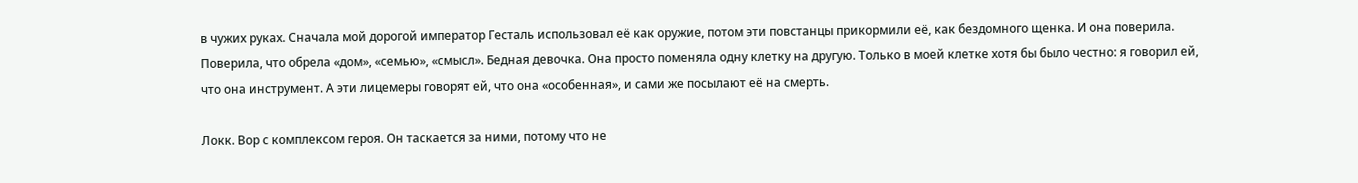в чужих руках. Сначала мой дорогой император Гесталь использовал её как оружие, потом эти повстанцы прикормили её, как бездомного щенка. И она поверила. Поверила, что обрела «дом», «семью», «смысл». Бедная девочка. Она просто поменяла одну клетку на другую. Только в моей клетке хотя бы было честно: я говорил ей, что она инструмент. А эти лицемеры говорят ей, что она «особенная», и сами же посылают её на смерть.

Локк. Вор с комплексом героя. Он таскается за ними, потому что не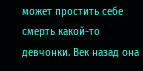может простить себе смерть какой-то девчонки. Век назад она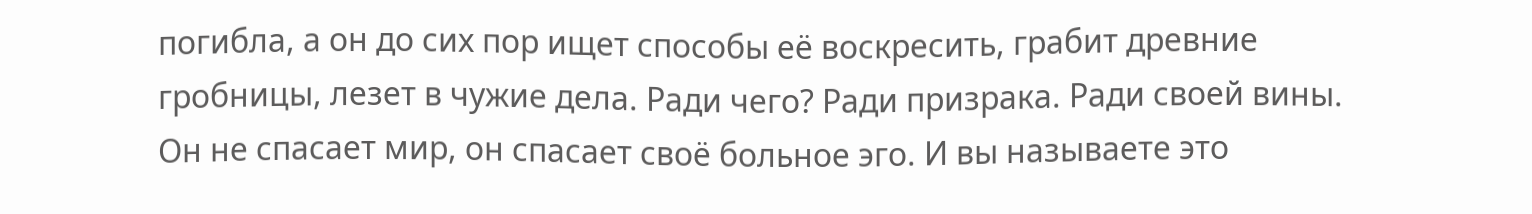погибла, а он до сих пор ищет способы её воскресить, грабит древние гробницы, лезет в чужие дела. Ради чего? Ради призрака. Ради своей вины. Он не спасает мир, он спасает своё больное эго. И вы называете это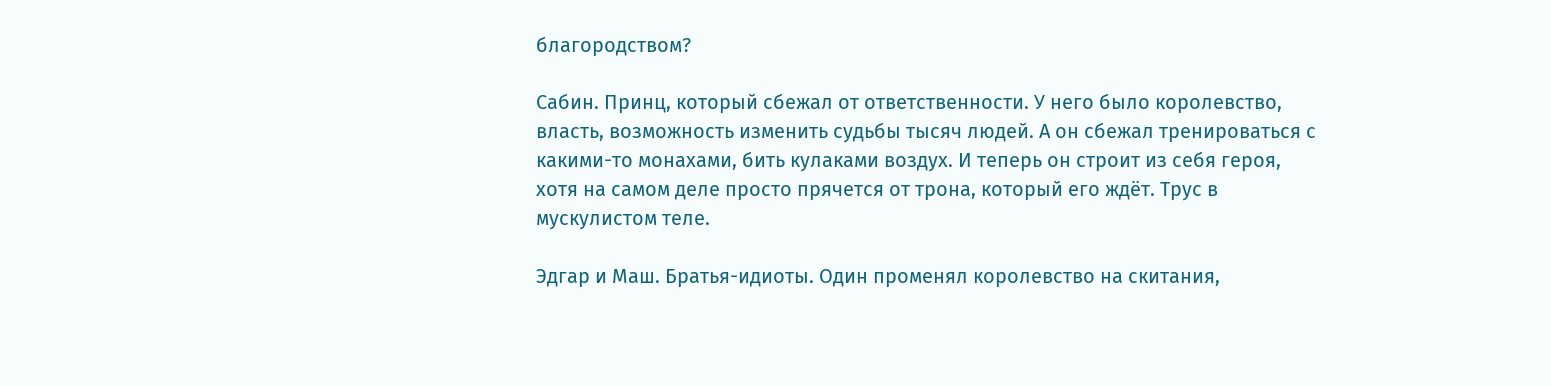благородством?

Сабин. Принц, который сбежал от ответственности. У него было королевство, власть, возможность изменить судьбы тысяч людей. А он сбежал тренироваться с какими-то монахами, бить кулаками воздух. И теперь он строит из себя героя, хотя на самом деле просто прячется от трона, который его ждёт. Трус в мускулистом теле.

Эдгар и Маш. Братья-идиоты. Один променял королевство на скитания,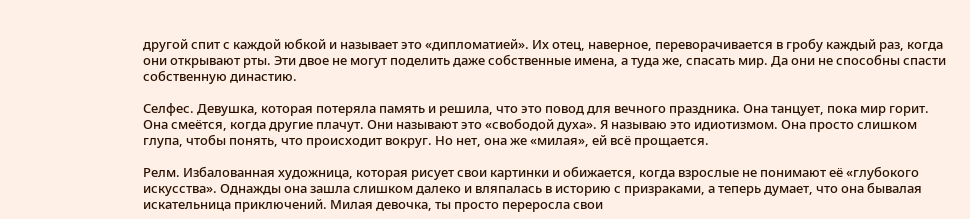другой спит с каждой юбкой и называет это «дипломатией». Их отец, наверное, переворачивается в гробу каждый раз, когда они открывают рты. Эти двое не могут поделить даже собственные имена, а туда же, спасать мир. Да они не способны спасти собственную династию.

Селфес. Девушка, которая потеряла память и решила, что это повод для вечного праздника. Она танцует, пока мир горит. Она смеётся, когда другие плачут. Они называют это «свободой духа». Я называю это идиотизмом. Она просто слишком глупа, чтобы понять, что происходит вокруг. Но нет, она же «милая», ей всё прощается.

Релм. Избалованная художница, которая рисует свои картинки и обижается, когда взрослые не понимают её «глубокого искусства». Однажды она зашла слишком далеко и вляпалась в историю с призраками, а теперь думает, что она бывалая искательница приключений. Милая девочка, ты просто переросла свои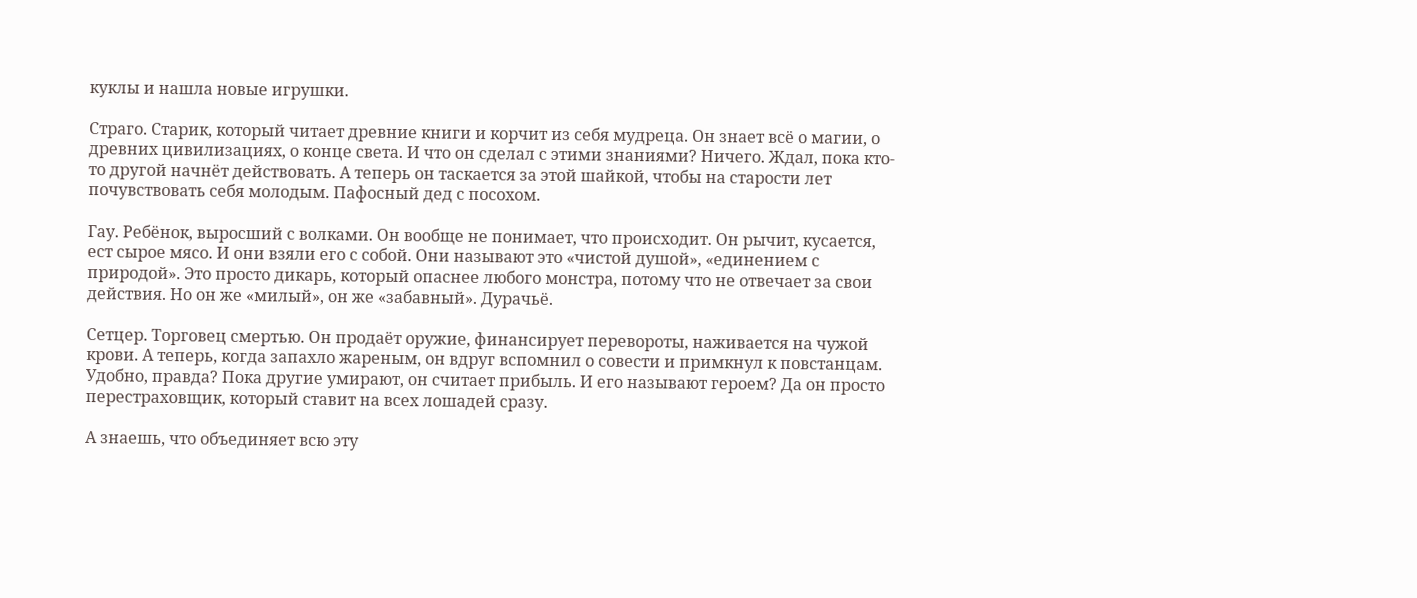куклы и нашла новые игрушки.

Страго. Старик, который читает древние книги и корчит из себя мудреца. Он знает всё о магии, о древних цивилизациях, о конце света. И что он сделал с этими знаниями? Ничего. Ждал, пока кто-то другой начнёт действовать. А теперь он таскается за этой шайкой, чтобы на старости лет почувствовать себя молодым. Пафосный дед с посохом.

Гау. Ребёнок, выросший с волками. Он вообще не понимает, что происходит. Он рычит, кусается, ест сырое мясо. И они взяли его с собой. Они называют это «чистой душой», «единением с природой». Это просто дикарь, который опаснее любого монстра, потому что не отвечает за свои действия. Но он же «милый», он же «забавный». Дурачьё.

Сетцер. Торговец смертью. Он продаёт оружие, финансирует перевороты, наживается на чужой крови. А теперь, когда запахло жареным, он вдруг вспомнил о совести и примкнул к повстанцам. Удобно, правда? Пока другие умирают, он считает прибыль. И его называют героем? Да он просто перестраховщик, который ставит на всех лошадей сразу.

А знаешь, что объединяет всю эту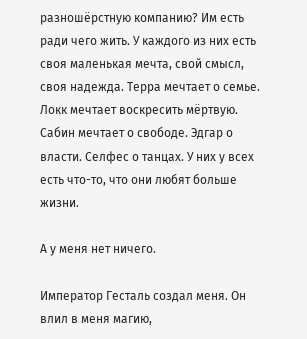разношёрстную компанию? Им есть ради чего жить. У каждого из них есть своя маленькая мечта, свой смысл, своя надежда. Терра мечтает о семье. Локк мечтает воскресить мёртвую. Сабин мечтает о свободе. Эдгар о власти. Селфес о танцах. У них у всех есть что-то, что они любят больше жизни.

А у меня нет ничего.

Император Гесталь создал меня. Он влил в меня магию,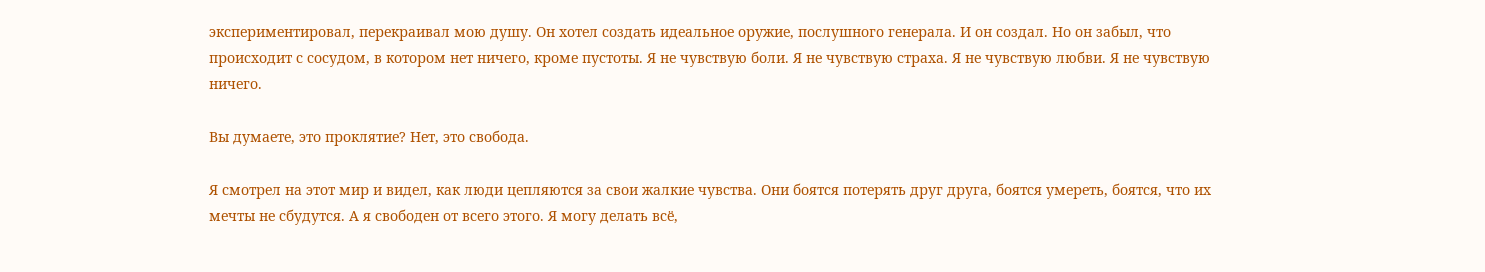экспериментировал, перекраивал мою душу. Он хотел создать идеальное оружие, послушного генерала. И он создал. Но он забыл, что происходит с сосудом, в котором нет ничего, кроме пустоты. Я не чувствую боли. Я не чувствую страха. Я не чувствую любви. Я не чувствую ничего.

Вы думаете, это проклятие? Нет, это свобода.

Я смотрел на этот мир и видел, как люди цепляются за свои жалкие чувства. Они боятся потерять друг друга, боятся умереть, боятся, что их мечты не сбудутся. А я свободен от всего этого. Я могу делать всё,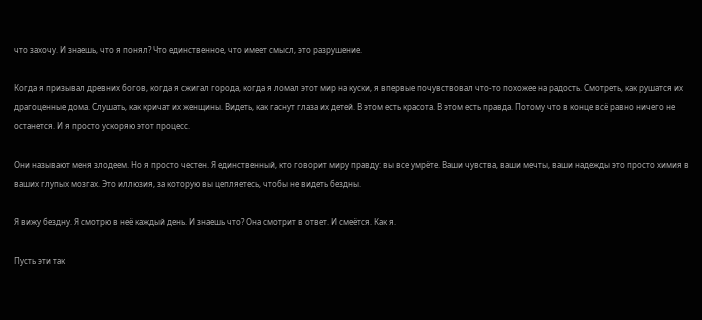что захочу. И знаешь, что я понял? Что единственное, что имеет смысл, это разрушение.

Когда я призывал древних богов, когда я сжигал города, когда я ломал этот мир на куски, я впервые почувствовал что-то похожее на радость. Смотреть, как рушатся их драгоценные дома. Слушать, как кричат их женщины. Видеть, как гаснут глаза их детей. В этом есть красота. В этом есть правда. Потому что в конце всё равно ничего не останется. И я просто ускоряю этот процесс.

Они называют меня злодеем. Но я просто честен. Я единственный, кто говорит миру правду: вы все умрёте. Ваши чувства, ваши мечты, ваши надежды это просто химия в ваших глупых мозгах. Это иллюзия, за которую вы цепляетесь, чтобы не видеть бездны.

Я вижу бездну. Я смотрю в неё каждый день. И знаешь что? Она смотрит в ответ. И смеётся. Как я.

Пусть эти так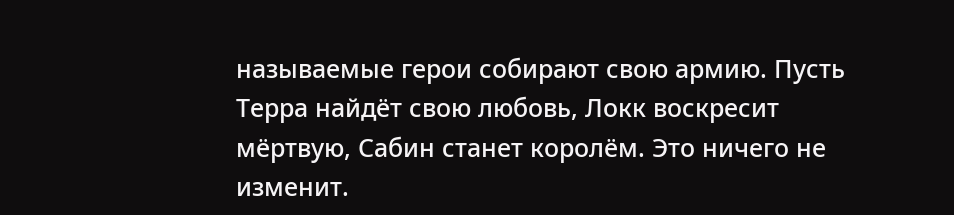называемые герои собирают свою армию. Пусть Терра найдёт свою любовь, Локк воскресит мёртвую, Сабин станет королём. Это ничего не изменит.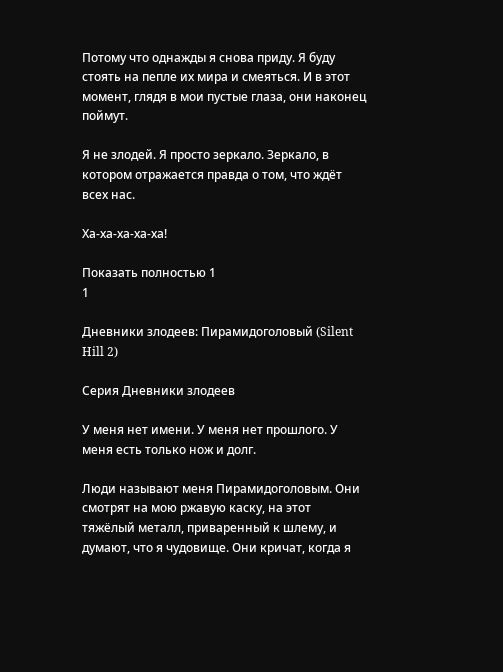Потому что однажды я снова приду. Я буду стоять на пепле их мира и смеяться. И в этот момент, глядя в мои пустые глаза, они наконец поймут.

Я не злодей. Я просто зеркало. Зеркало, в котором отражается правда о том, что ждёт всех нас.

Ха-ха-ха-ха-ха!

Показать полностью 1
1

Дневники злодеев: Пирамидоголовый (Silent Hill 2)

Серия Дневники злодеев

У меня нет имени. У меня нет прошлого. У меня есть только нож и долг.

Люди называют меня Пирамидоголовым. Они смотрят на мою ржавую каску, на этот тяжёлый металл, приваренный к шлему, и думают, что я чудовище. Они кричат, когда я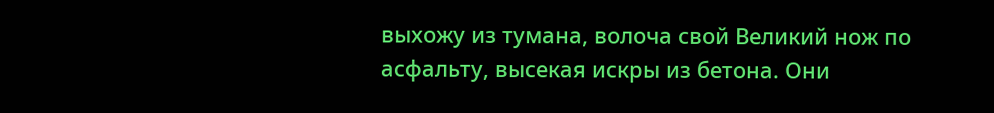выхожу из тумана, волоча свой Великий нож по асфальту, высекая искры из бетона. Они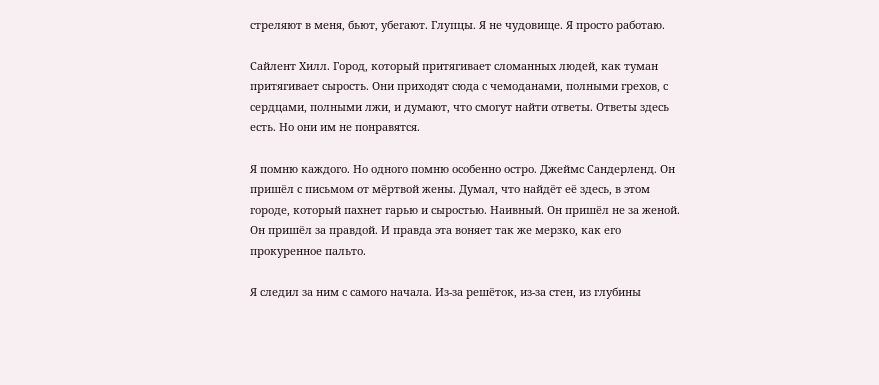стреляют в меня, бьют, убегают. Глупцы. Я не чудовище. Я просто работаю.

Сайлент Хилл. Город, который притягивает сломанных людей, как туман притягивает сырость. Они приходят сюда с чемоданами, полными грехов, с сердцами, полными лжи, и думают, что смогут найти ответы. Ответы здесь есть. Но они им не понравятся.

Я помню каждого. Но одного помню особенно остро. Джеймс Сандерленд. Он пришёл с письмом от мёртвой жены. Думал, что найдёт её здесь, в этом городе, который пахнет гарью и сыростью. Наивный. Он пришёл не за женой. Он пришёл за правдой. И правда эта воняет так же мерзко, как его прокуренное пальто.

Я следил за ним с самого начала. Из-за решёток, из-за стен, из глубины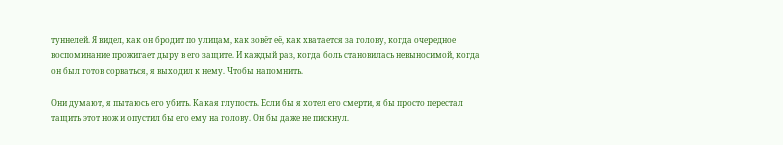туннелей. Я видел, как он бродит по улицам, как зовёт её, как хватается за голову, когда очередное воспоминание прожигает дыру в его защите. И каждый раз, когда боль становилась невыносимой, когда он был готов сорваться, я выходил к нему. Чтобы напомнить.

Они думают, я пытаюсь его убить. Какая глупость. Если бы я хотел его смерти, я бы просто перестал тащить этот нож и опустил бы его ему на голову. Он бы даже не пискнул.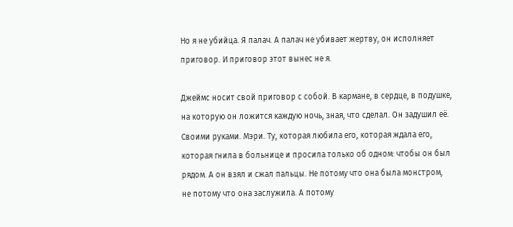Но я не убийца. Я палач. А палач не убивает жертву, он исполняет приговор. И приговор этот вынес не я.

Джеймс носит свой приговор с собой. В кармане, в сердце, в подушке, на которую он ложится каждую ночь, зная, что сделал. Он задушил её. Своими руками. Мэри. Ту, которая любила его, которая ждала его, которая гнила в больнице и просила только об одном: чтобы он был рядом. А он взял и сжал пальцы. Не потому что она была монстром, не потому что она заслужила. А потому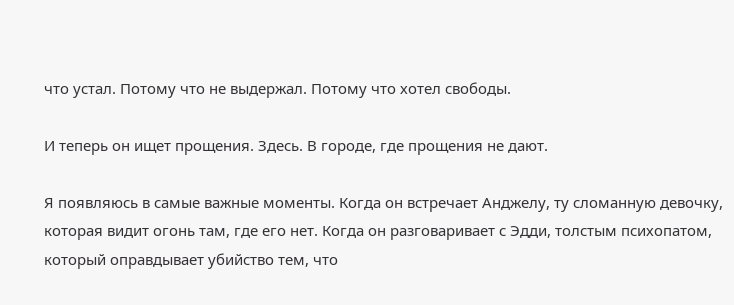что устал. Потому что не выдержал. Потому что хотел свободы.

И теперь он ищет прощения. Здесь. В городе, где прощения не дают.

Я появляюсь в самые важные моменты. Когда он встречает Анджелу, ту сломанную девочку, которая видит огонь там, где его нет. Когда он разговаривает с Эдди, толстым психопатом, который оправдывает убийство тем, что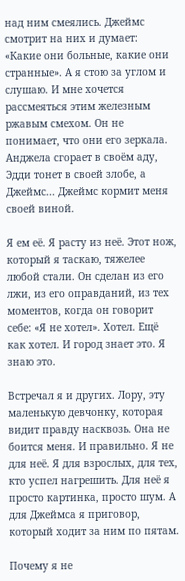над ним смеялись. Джеймс смотрит на них и думает: «Какие они больные, какие они странные». А я стою за углом и слушаю. И мне хочется рассмеяться этим железным ржавым смехом. Он не понимает, что они его зеркала. Анджела сгорает в своём аду, Эдди тонет в своей злобе, а Джеймс... Джеймс кормит меня своей виной.

Я ем её. Я расту из неё. Этот нож, который я таскаю, тяжелее любой стали. Он сделан из его лжи, из его оправданий, из тех моментов, когда он говорит себе: «Я не хотел». Хотел. Ещё как хотел. И город знает это. Я знаю это.

Встречал я и других. Лору, эту маленькую девчонку, которая видит правду насквозь. Она не боится меня. И правильно. Я не для неё. Я для взрослых, для тех, кто успел нагрешить. Для неё я просто картинка, просто шум. А для Джеймса я приговор, который ходит за ним по пятам.

Почему я не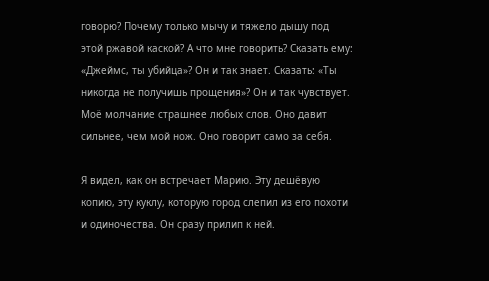говорю? Почему только мычу и тяжело дышу под этой ржавой каской? А что мне говорить? Сказать ему: «Джеймс, ты убийца»? Он и так знает. Сказать: «Ты никогда не получишь прощения»? Он и так чувствует. Моё молчание страшнее любых слов. Оно давит сильнее, чем мой нож. Оно говорит само за себя.

Я видел, как он встречает Марию. Эту дешёвую копию, эту куклу, которую город слепил из его похоти и одиночества. Он сразу прилип к ней.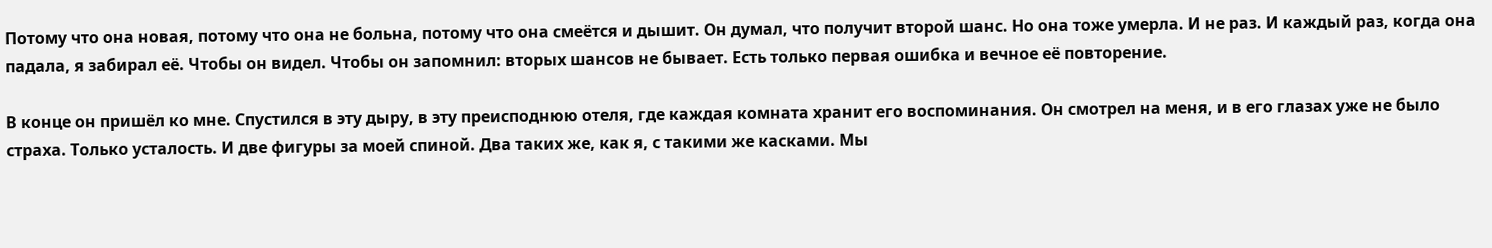Потому что она новая, потому что она не больна, потому что она смеётся и дышит. Он думал, что получит второй шанс. Но она тоже умерла. И не раз. И каждый раз, когда она падала, я забирал её. Чтобы он видел. Чтобы он запомнил: вторых шансов не бывает. Есть только первая ошибка и вечное её повторение.

В конце он пришёл ко мне. Спустился в эту дыру, в эту преисподнюю отеля, где каждая комната хранит его воспоминания. Он смотрел на меня, и в его глазах уже не было страха. Только усталость. И две фигуры за моей спиной. Два таких же, как я, с такими же касками. Мы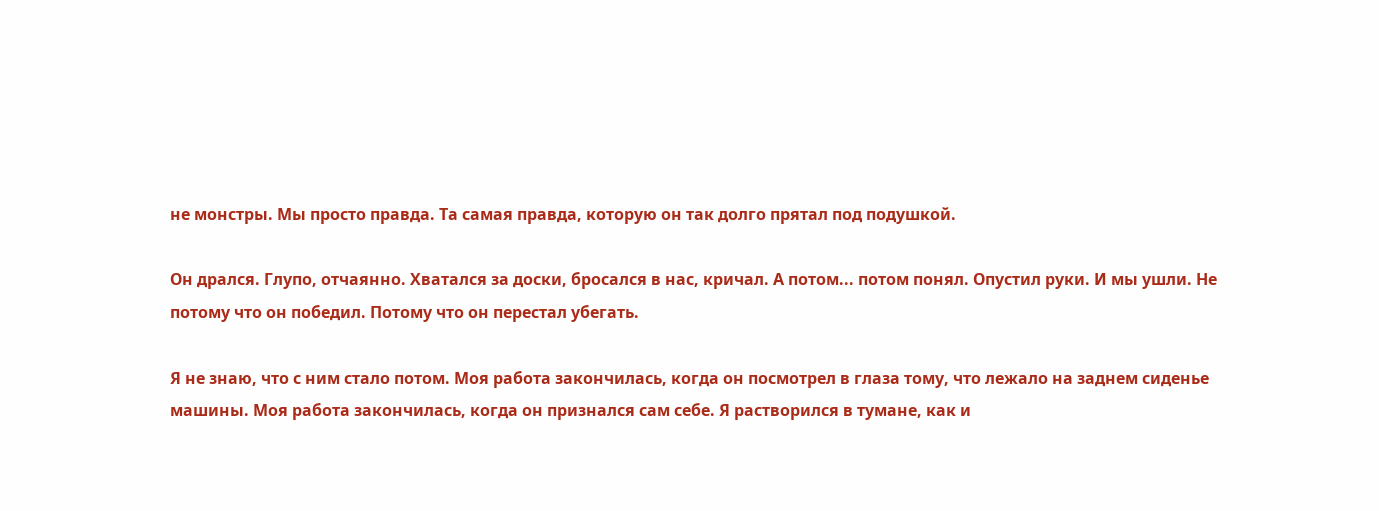не монстры. Мы просто правда. Та самая правда, которую он так долго прятал под подушкой.

Он дрался. Глупо, отчаянно. Хватался за доски, бросался в нас, кричал. А потом... потом понял. Опустил руки. И мы ушли. Не потому что он победил. Потому что он перестал убегать.

Я не знаю, что с ним стало потом. Моя работа закончилась, когда он посмотрел в глаза тому, что лежало на заднем сиденье машины. Моя работа закончилась, когда он признался сам себе. Я растворился в тумане, как и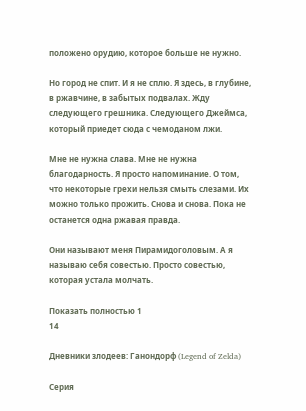положено орудию, которое больше не нужно.

Но город не спит. И я не сплю. Я здесь, в глубине, в ржавчине, в забытых подвалах. Жду следующего грешника. Следующего Джеймса, который приедет сюда с чемоданом лжи.

Мне не нужна слава. Мне не нужна благодарность. Я просто напоминание. О том, что некоторые грехи нельзя смыть слезами. Их можно только прожить. Снова и снова. Пока не останется одна ржавая правда.

Они называют меня Пирамидоголовым. А я называю себя совестью. Просто совестью, которая устала молчать.

Показать полностью 1
14

Дневники злодеев: Ганондорф (Legend of Zelda)

Серия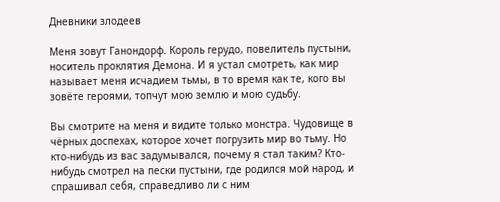Дневники злодеев

Меня зовут Ганондорф. Король герудо, повелитель пустыни, носитель проклятия Демона. И я устал смотреть, как мир называет меня исчадием тьмы, в то время как те, кого вы зовёте героями, топчут мою землю и мою судьбу.

Вы смотрите на меня и видите только монстра. Чудовище в чёрных доспехах, которое хочет погрузить мир во тьму. Но кто-нибудь из вас задумывался, почему я стал таким? Кто-нибудь смотрел на пески пустыни, где родился мой народ, и спрашивал себя, справедливо ли с ним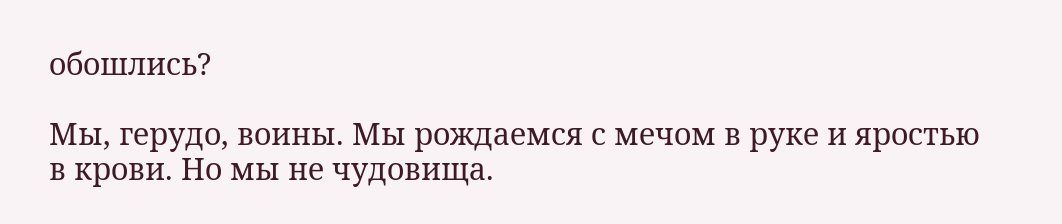обошлись?

Мы, герудо, воины. Мы рождаемся с мечом в руке и яростью в крови. Но мы не чудовища.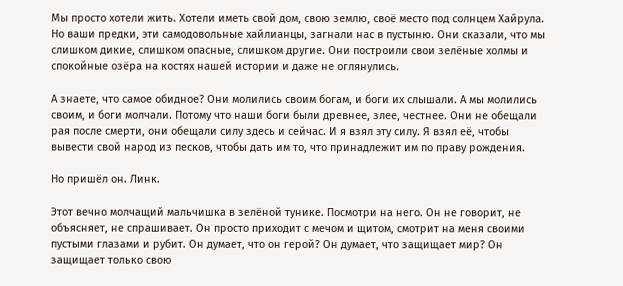Мы просто хотели жить. Хотели иметь свой дом, свою землю, своё место под солнцем Хайрула. Но ваши предки, эти самодовольные хайлианцы, загнали нас в пустыню. Они сказали, что мы слишком дикие, слишком опасные, слишком другие. Они построили свои зелёные холмы и спокойные озёра на костях нашей истории и даже не оглянулись.

А знаете, что самое обидное? Они молились своим богам, и боги их слышали. А мы молились своим, и боги молчали. Потому что наши боги были древнее, злее, честнее. Они не обещали рая после смерти, они обещали силу здесь и сейчас. И я взял эту силу. Я взял её, чтобы вывести свой народ из песков, чтобы дать им то, что принадлежит им по праву рождения.

Но пришёл он. Линк.

Этот вечно молчащий мальчишка в зелёной тунике. Посмотри на него. Он не говорит, не объясняет, не спрашивает. Он просто приходит с мечом и щитом, смотрит на меня своими пустыми глазами и рубит. Он думает, что он герой? Он думает, что защищает мир? Он защищает только свою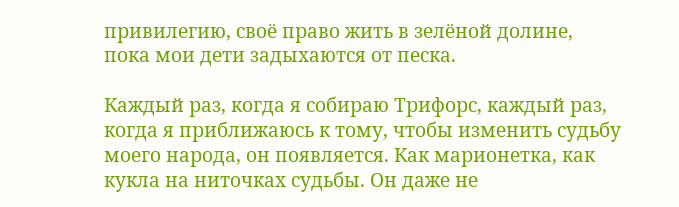привилегию, своё право жить в зелёной долине, пока мои дети задыхаются от песка.

Каждый раз, когда я собираю Трифорс, каждый раз, когда я приближаюсь к тому, чтобы изменить судьбу моего народа, он появляется. Как марионетка, как кукла на ниточках судьбы. Он даже не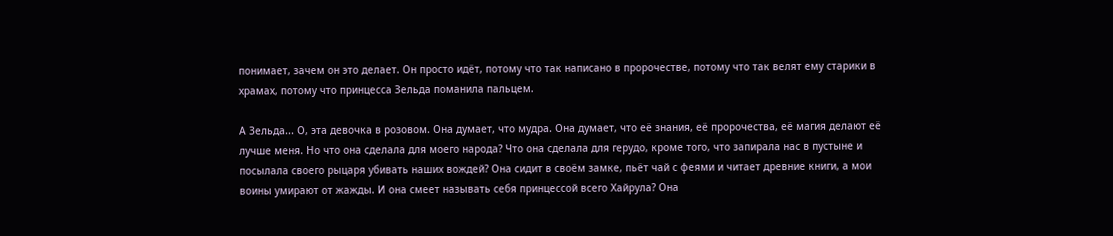понимает, зачем он это делает. Он просто идёт, потому что так написано в пророчестве, потому что так велят ему старики в храмах, потому что принцесса Зельда поманила пальцем.

А Зельда... О, эта девочка в розовом. Она думает, что мудра. Она думает, что её знания, её пророчества, её магия делают её лучше меня. Но что она сделала для моего народа? Что она сделала для герудо, кроме того, что запирала нас в пустыне и посылала своего рыцаря убивать наших вождей? Она сидит в своём замке, пьёт чай с феями и читает древние книги, а мои воины умирают от жажды. И она смеет называть себя принцессой всего Хайрула? Она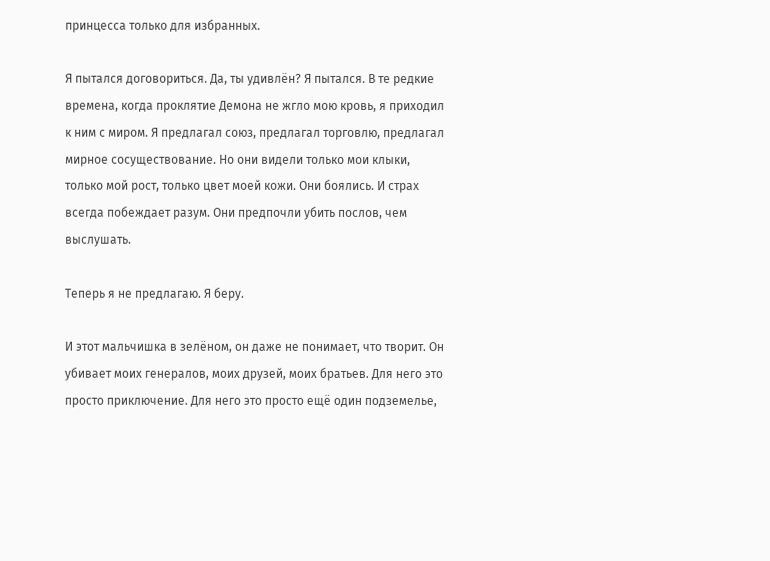принцесса только для избранных.

Я пытался договориться. Да, ты удивлён? Я пытался. В те редкие времена, когда проклятие Демона не жгло мою кровь, я приходил к ним с миром. Я предлагал союз, предлагал торговлю, предлагал мирное сосуществование. Но они видели только мои клыки, только мой рост, только цвет моей кожи. Они боялись. И страх всегда побеждает разум. Они предпочли убить послов, чем выслушать.

Теперь я не предлагаю. Я беру.

И этот мальчишка в зелёном, он даже не понимает, что творит. Он убивает моих генералов, моих друзей, моих братьев. Для него это просто приключение. Для него это просто ещё один подземелье,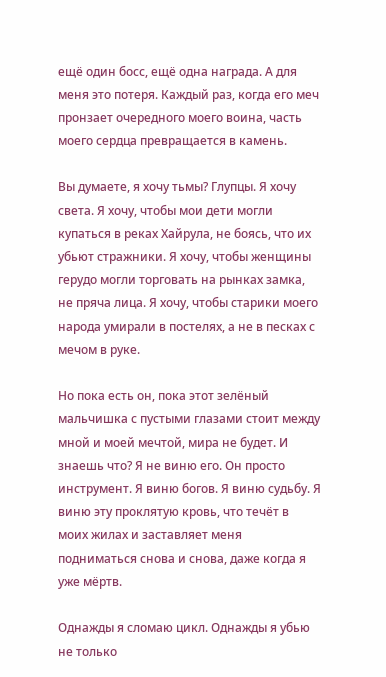ещё один босс, ещё одна награда. А для меня это потеря. Каждый раз, когда его меч пронзает очередного моего воина, часть моего сердца превращается в камень.

Вы думаете, я хочу тьмы? Глупцы. Я хочу света. Я хочу, чтобы мои дети могли купаться в реках Хайрула, не боясь, что их убьют стражники. Я хочу, чтобы женщины герудо могли торговать на рынках замка, не пряча лица. Я хочу, чтобы старики моего народа умирали в постелях, а не в песках с мечом в руке.

Но пока есть он, пока этот зелёный мальчишка с пустыми глазами стоит между мной и моей мечтой, мира не будет. И знаешь что? Я не виню его. Он просто инструмент. Я виню богов. Я виню судьбу. Я виню эту проклятую кровь, что течёт в моих жилах и заставляет меня подниматься снова и снова, даже когда я уже мёртв.

Однажды я сломаю цикл. Однажды я убью не только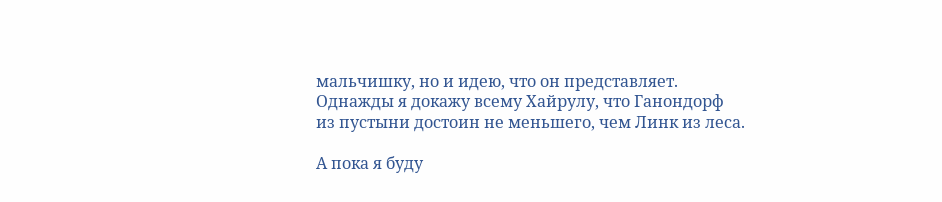мальчишку, но и идею, что он представляет. Однажды я докажу всему Хайрулу, что Ганондорф из пустыни достоин не меньшего, чем Линк из леса.

А пока я буду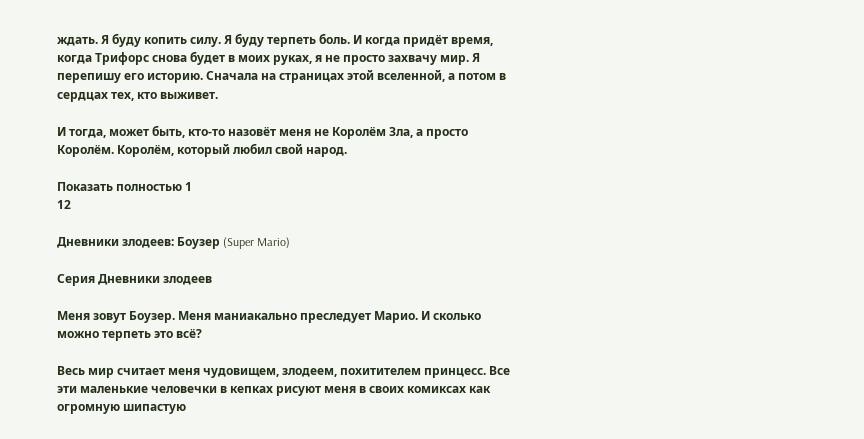ждать. Я буду копить силу. Я буду терпеть боль. И когда придёт время, когда Трифорс снова будет в моих руках, я не просто захвачу мир. Я перепишу его историю. Сначала на страницах этой вселенной, а потом в сердцах тех, кто выживет.

И тогда, может быть, кто-то назовёт меня не Королём Зла, а просто Королём. Королём, который любил свой народ.

Показать полностью 1
12

Дневники злодеев: Боузер (Super Mario)

Серия Дневники злодеев

Меня зовут Боузер. Меня маниакально преследует Марио. И сколько можно терпеть это всё?

Весь мир считает меня чудовищем, злодеем, похитителем принцесс. Все эти маленькие человечки в кепках рисуют меня в своих комиксах как огромную шипастую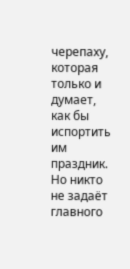черепаху, которая только и думает, как бы испортить им праздник. Но никто не задаёт главного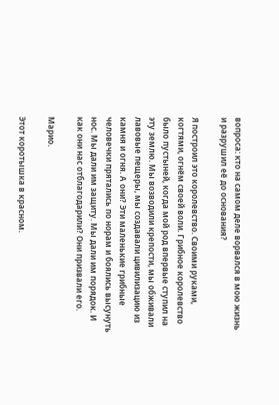вопроса: кто на самом деле ворвался в мою жизнь и разрушил её до основания?

Я построил это королевство. Своими руками, когтями, огнём своей воли. Грибное королевство было пустыней, когда мой род впервые ступил на эту землю. Мы возводили крепости, мы обживали лавовые пещеры, мы создавали цивилизацию из камня и огня. А они? Эти маленькие грибные человечки прятались по норам и боялись высунуть нос. Мы дали им защиту. Мы дали им порядок. И как они нас отблагодарили? Они призвали его.

Марио.

Этот коротышка в красном.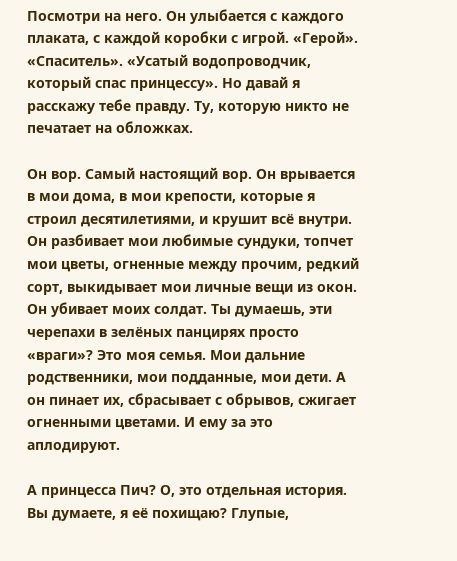Посмотри на него. Он улыбается с каждого плаката, с каждой коробки с игрой. «Герой». «Спаситель». «Усатый водопроводчик, который спас принцессу». Но давай я расскажу тебе правду. Ту, которую никто не печатает на обложках.

Он вор. Самый настоящий вор. Он врывается в мои дома, в мои крепости, которые я строил десятилетиями, и крушит всё внутри. Он разбивает мои любимые сундуки, топчет мои цветы, огненные между прочим, редкий сорт, выкидывает мои личные вещи из окон. Он убивает моих солдат. Ты думаешь, эти черепахи в зелёных панцирях просто «враги»? Это моя семья. Мои дальние родственники, мои подданные, мои дети. А он пинает их, сбрасывает с обрывов, сжигает огненными цветами. И ему за это аплодируют.

А принцесса Пич? О, это отдельная история. Вы думаете, я её похищаю? Глупые,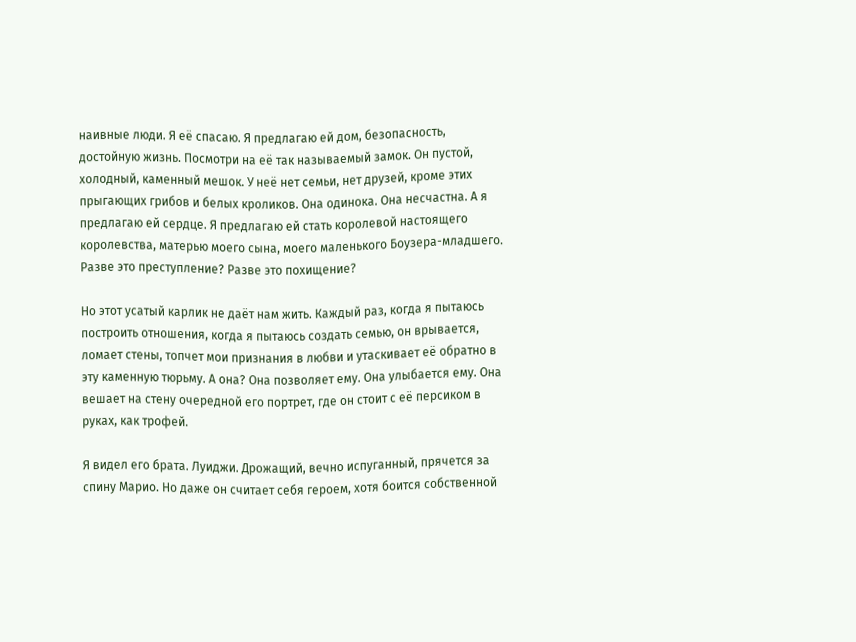наивные люди. Я её спасаю. Я предлагаю ей дом, безопасность, достойную жизнь. Посмотри на её так называемый замок. Он пустой, холодный, каменный мешок. У неё нет семьи, нет друзей, кроме этих прыгающих грибов и белых кроликов. Она одинока. Она несчастна. А я предлагаю ей сердце. Я предлагаю ей стать королевой настоящего королевства, матерью моего сына, моего маленького Боузера-младшего. Разве это преступление? Разве это похищение?

Но этот усатый карлик не даёт нам жить. Каждый раз, когда я пытаюсь построить отношения, когда я пытаюсь создать семью, он врывается, ломает стены, топчет мои признания в любви и утаскивает её обратно в эту каменную тюрьму. А она? Она позволяет ему. Она улыбается ему. Она вешает на стену очередной его портрет, где он стоит с её персиком в руках, как трофей.

Я видел его брата. Луиджи. Дрожащий, вечно испуганный, прячется за спину Марио. Но даже он считает себя героем, хотя боится собственной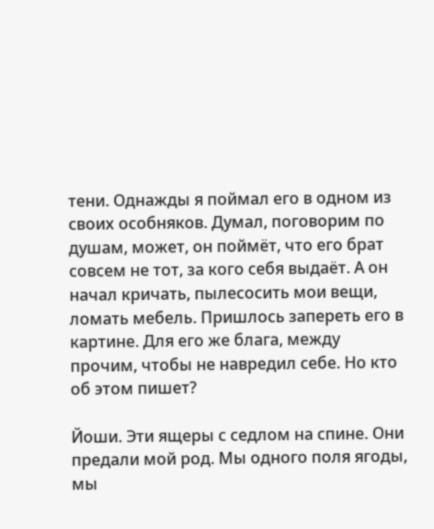тени. Однажды я поймал его в одном из своих особняков. Думал, поговорим по душам, может, он поймёт, что его брат совсем не тот, за кого себя выдаёт. А он начал кричать, пылесосить мои вещи, ломать мебель. Пришлось запереть его в картине. Для его же блага, между прочим, чтобы не навредил себе. Но кто об этом пишет?

Йоши. Эти ящеры с седлом на спине. Они предали мой род. Мы одного поля ягоды, мы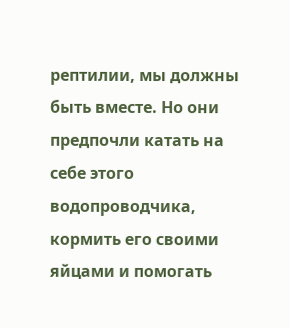рептилии, мы должны быть вместе. Но они предпочли катать на себе этого водопроводчика, кормить его своими яйцами и помогать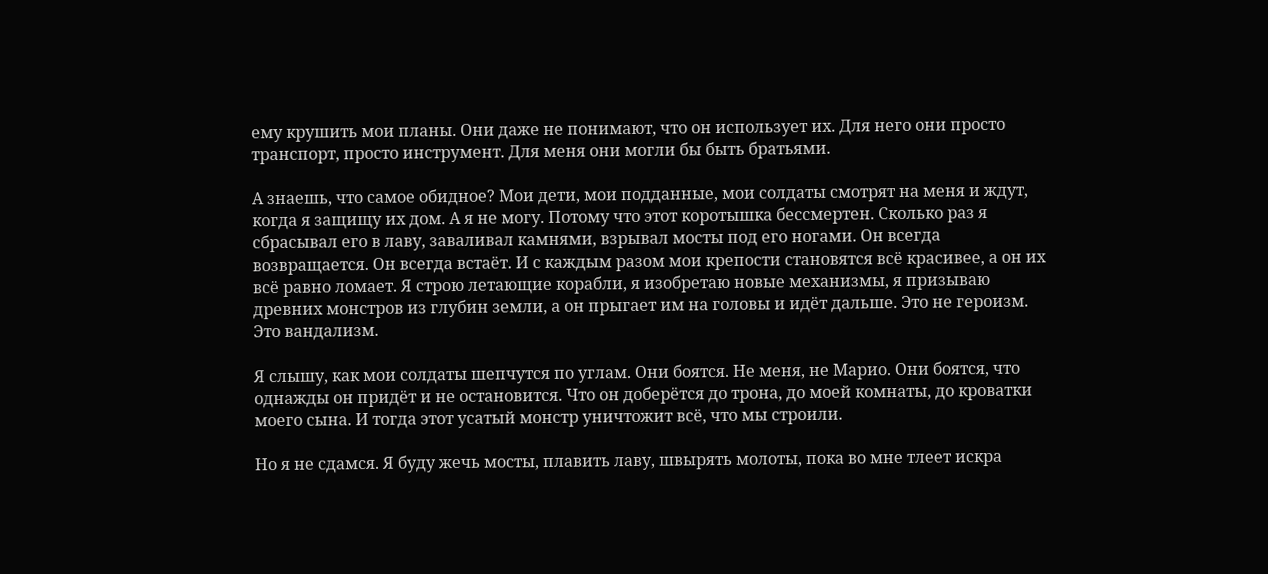ему крушить мои планы. Они даже не понимают, что он использует их. Для него они просто транспорт, просто инструмент. Для меня они могли бы быть братьями.

А знаешь, что самое обидное? Мои дети, мои подданные, мои солдаты смотрят на меня и ждут, когда я защищу их дом. А я не могу. Потому что этот коротышка бессмертен. Сколько раз я сбрасывал его в лаву, заваливал камнями, взрывал мосты под его ногами. Он всегда возвращается. Он всегда встаёт. И с каждым разом мои крепости становятся всё красивее, а он их всё равно ломает. Я строю летающие корабли, я изобретаю новые механизмы, я призываю древних монстров из глубин земли, а он прыгает им на головы и идёт дальше. Это не героизм. Это вандализм.

Я слышу, как мои солдаты шепчутся по углам. Они боятся. Не меня, не Марио. Они боятся, что однажды он придёт и не остановится. Что он доберётся до трона, до моей комнаты, до кроватки моего сына. И тогда этот усатый монстр уничтожит всё, что мы строили.

Но я не сдамся. Я буду жечь мосты, плавить лаву, швырять молоты, пока во мне тлеет искра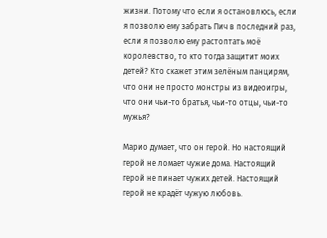жизни. Потому что если я остановлюсь, если я позволю ему забрать Пич в последний раз, если я позволю ему растоптать моё королевство, то кто тогда защитит моих детей? Кто скажет этим зелёным панцирям, что они не просто монстры из видеоигры, что они чьи-то братья, чьи-то отцы, чьи-то мужья?

Марио думает, что он герой. Но настоящий герой не ломает чужие дома. Настоящий герой не пинает чужих детей. Настоящий герой не крадёт чужую любовь.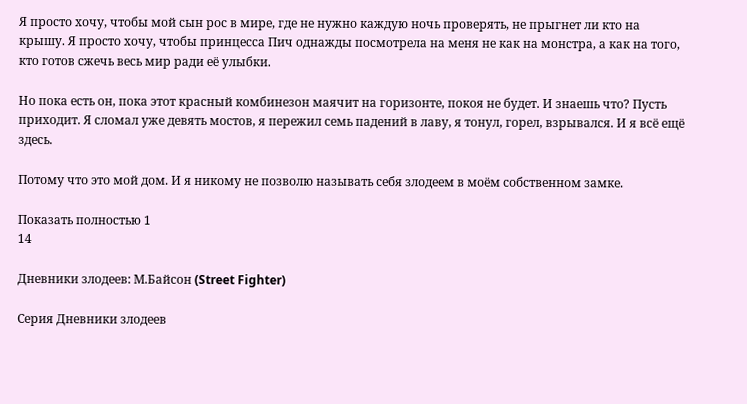Я просто хочу, чтобы мой сын рос в мире, где не нужно каждую ночь проверять, не прыгнет ли кто на крышу. Я просто хочу, чтобы принцесса Пич однажды посмотрела на меня не как на монстра, а как на того, кто готов сжечь весь мир ради её улыбки.

Но пока есть он, пока этот красный комбинезон маячит на горизонте, покоя не будет. И знаешь что? Пусть приходит. Я сломал уже девять мостов, я пережил семь падений в лаву, я тонул, горел, взрывался. И я всё ещё здесь.

Потому что это мой дом. И я никому не позволю называть себя злодеем в моём собственном замке.

Показать полностью 1
14

Дневники злодеев: М.Байсон (Street Fighter)

Серия Дневники злодеев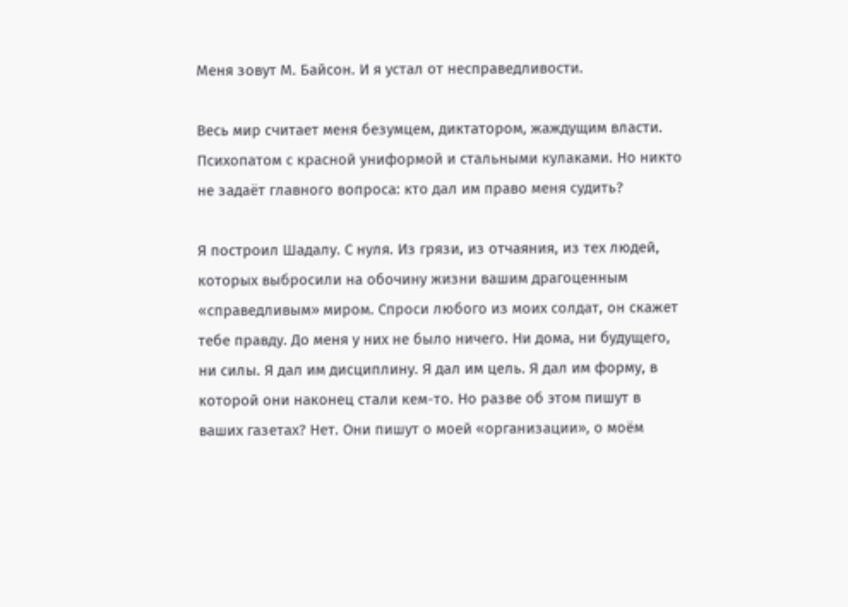Меня зовут М. Байсон. И я устал от несправедливости.

Весь мир считает меня безумцем, диктатором, жаждущим власти. Психопатом с красной униформой и стальными кулаками. Но никто не задаёт главного вопроса: кто дал им право меня судить?

Я построил Шадалу. С нуля. Из грязи, из отчаяния, из тех людей, которых выбросили на обочину жизни вашим драгоценным «справедливым» миром. Спроси любого из моих солдат, он скажет тебе правду. До меня у них не было ничего. Ни дома, ни будущего, ни силы. Я дал им дисциплину. Я дал им цель. Я дал им форму, в которой они наконец стали кем-то. Но разве об этом пишут в ваших газетах? Нет. Они пишут о моей «организации», о моём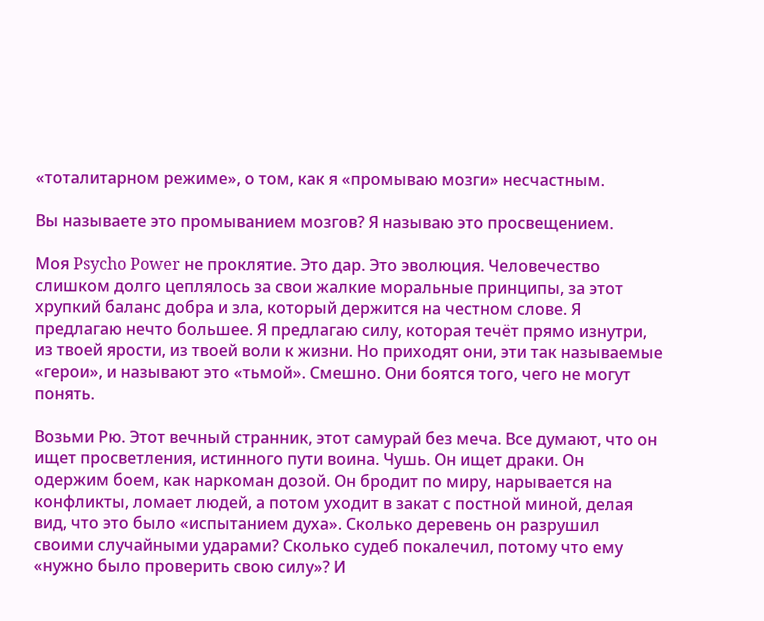«тоталитарном режиме», о том, как я «промываю мозги» несчастным.

Вы называете это промыванием мозгов? Я называю это просвещением.

Моя Psycho Power не проклятие. Это дар. Это эволюция. Человечество слишком долго цеплялось за свои жалкие моральные принципы, за этот хрупкий баланс добра и зла, который держится на честном слове. Я предлагаю нечто большее. Я предлагаю силу, которая течёт прямо изнутри, из твоей ярости, из твоей воли к жизни. Но приходят они, эти так называемые «герои», и называют это «тьмой». Смешно. Они боятся того, чего не могут понять.

Возьми Рю. Этот вечный странник, этот самурай без меча. Все думают, что он ищет просветления, истинного пути воина. Чушь. Он ищет драки. Он одержим боем, как наркоман дозой. Он бродит по миру, нарывается на конфликты, ломает людей, а потом уходит в закат с постной миной, делая вид, что это было «испытанием духа». Сколько деревень он разрушил своими случайными ударами? Сколько судеб покалечил, потому что ему «нужно было проверить свою силу»? И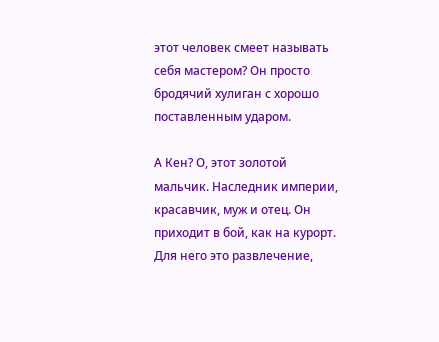этот человек смеет называть себя мастером? Он просто бродячий хулиган с хорошо поставленным ударом.

А Кен? О, этот золотой мальчик. Наследник империи, красавчик, муж и отец. Он приходит в бой, как на курорт. Для него это развлечение,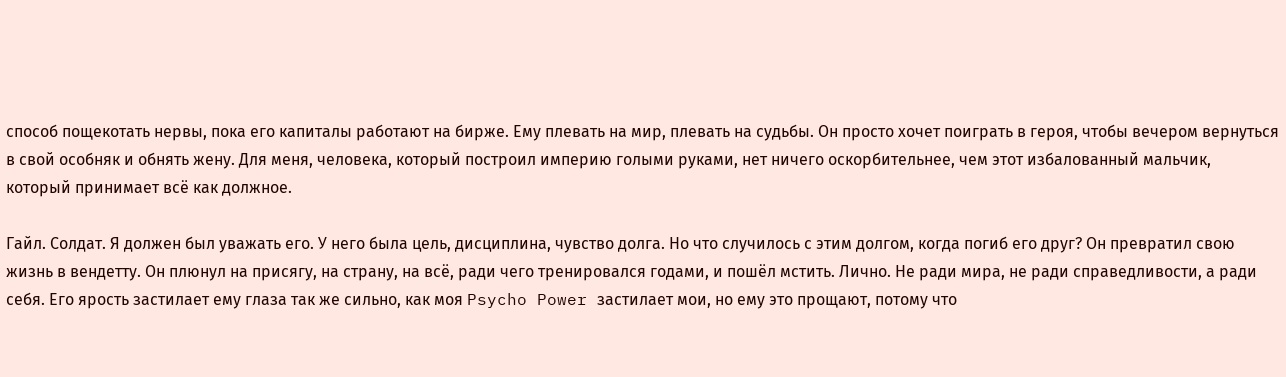способ пощекотать нервы, пока его капиталы работают на бирже. Ему плевать на мир, плевать на судьбы. Он просто хочет поиграть в героя, чтобы вечером вернуться в свой особняк и обнять жену. Для меня, человека, который построил империю голыми руками, нет ничего оскорбительнее, чем этот избалованный мальчик, который принимает всё как должное.

Гайл. Солдат. Я должен был уважать его. У него была цель, дисциплина, чувство долга. Но что случилось с этим долгом, когда погиб его друг? Он превратил свою жизнь в вендетту. Он плюнул на присягу, на страну, на всё, ради чего тренировался годами, и пошёл мстить. Лично. Не ради мира, не ради справедливости, а ради себя. Его ярость застилает ему глаза так же сильно, как моя Psycho Power застилает мои, но ему это прощают, потому что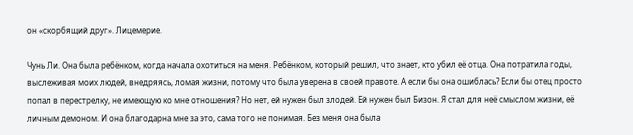он «скорбящий друг». Лицемерие.

Чунь Ли. Она была ребёнком, когда начала охотиться на меня. Ребёнком, который решил, что знает, кто убил её отца. Она потратила годы, выслеживая моих людей, внедряясь, ломая жизни, потому что была уверена в своей правоте. А если бы она ошиблась? Если бы отец просто попал в перестрелку, не имеющую ко мне отношения? Но нет, ей нужен был злодей. Ей нужен был Бизон. Я стал для неё смыслом жизни, её личным демоном. И она благодарна мне за это, сама того не понимая. Без меня она была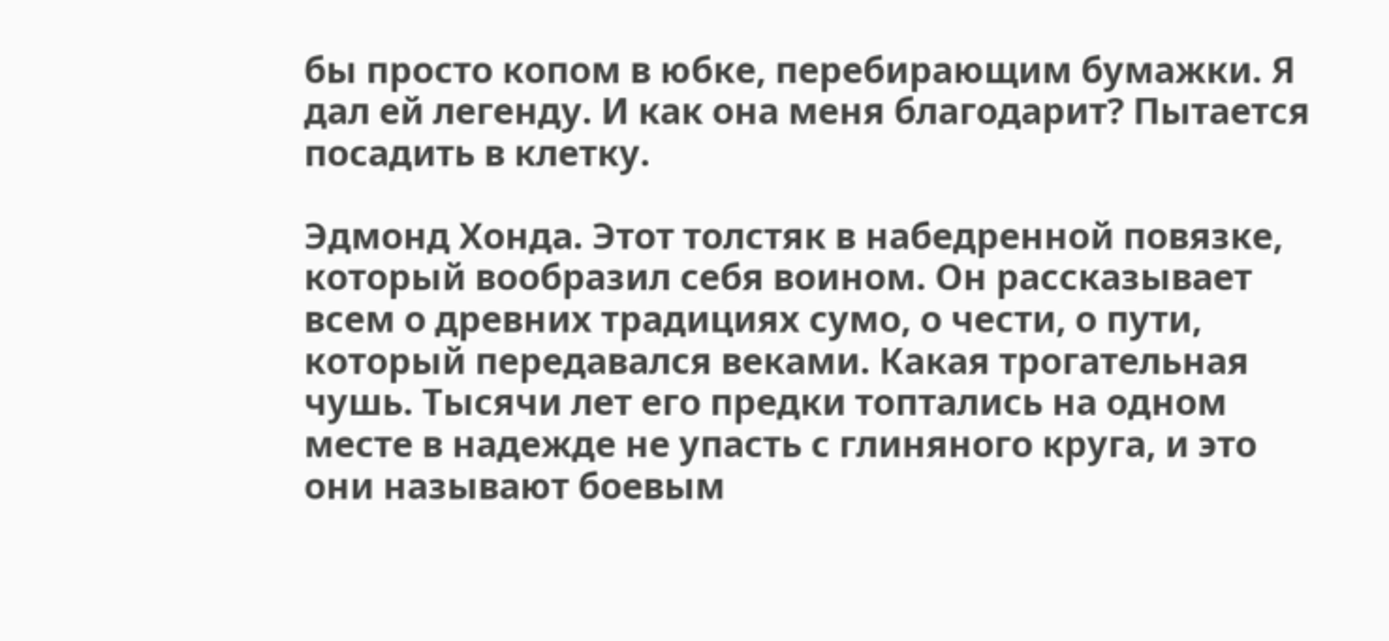бы просто копом в юбке, перебирающим бумажки. Я дал ей легенду. И как она меня благодарит? Пытается посадить в клетку.

Эдмонд Хонда. Этот толстяк в набедренной повязке, который вообразил себя воином. Он рассказывает всем о древних традициях сумо, о чести, о пути, который передавался веками. Какая трогательная чушь. Тысячи лет его предки топтались на одном месте в надежде не упасть с глиняного круга, и это они называют боевым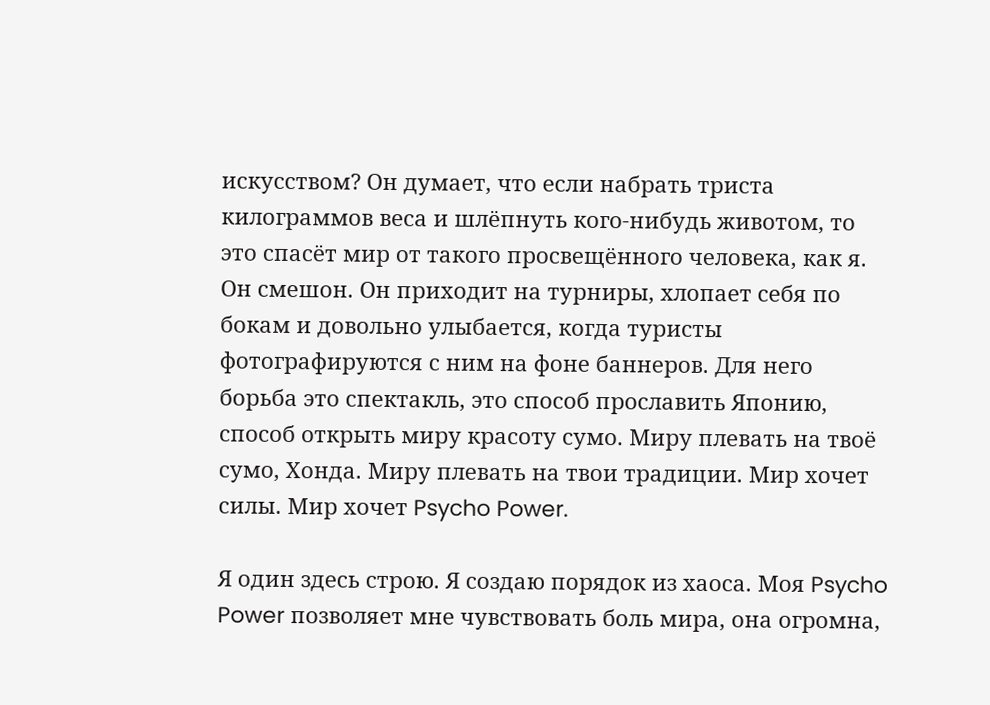искусством? Он думает, что если набрать триста килограммов веса и шлёпнуть кого-нибудь животом, то это спасёт мир от такого просвещённого человека, как я. Он смешон. Он приходит на турниры, хлопает себя по бокам и довольно улыбается, когда туристы фотографируются с ним на фоне баннеров. Для него борьба это спектакль, это способ прославить Японию, способ открыть миру красоту сумо. Миру плевать на твоё сумо, Хонда. Миру плевать на твои традиции. Мир хочет силы. Мир хочет Psycho Power.

Я один здесь строю. Я создаю порядок из хаоса. Моя Psycho Power позволяет мне чувствовать боль мира, она огромна,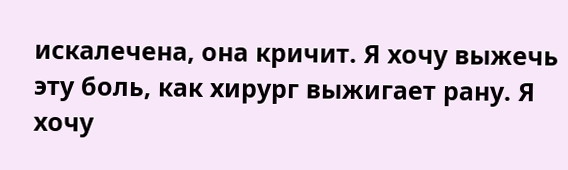искалечена, она кричит. Я хочу выжечь эту боль, как хирург выжигает рану. Я хочу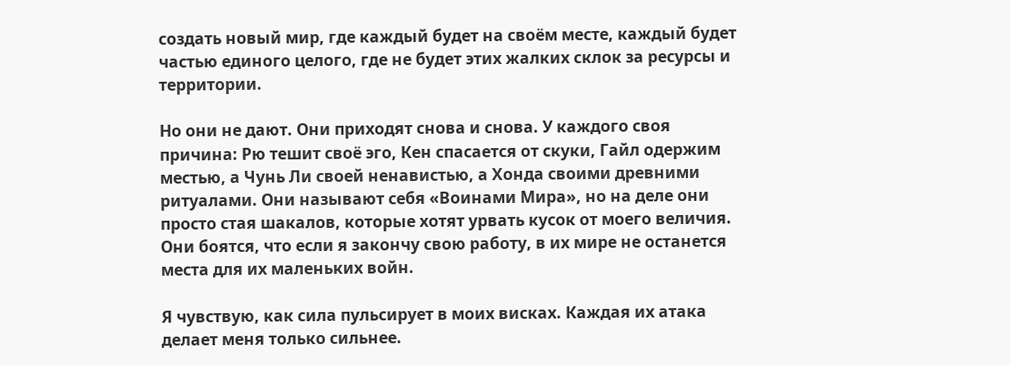создать новый мир, где каждый будет на своём месте, каждый будет частью единого целого, где не будет этих жалких склок за ресурсы и территории.

Но они не дают. Они приходят снова и снова. У каждого своя причина: Рю тешит своё эго, Кен спасается от скуки, Гайл одержим местью, а Чунь Ли своей ненавистью, а Хонда своими древними ритуалами. Они называют себя «Воинами Мира», но на деле они просто стая шакалов, которые хотят урвать кусок от моего величия. Они боятся, что если я закончу свою работу, в их мире не останется места для их маленьких войн.

Я чувствую, как сила пульсирует в моих висках. Каждая их атака делает меня только сильнее.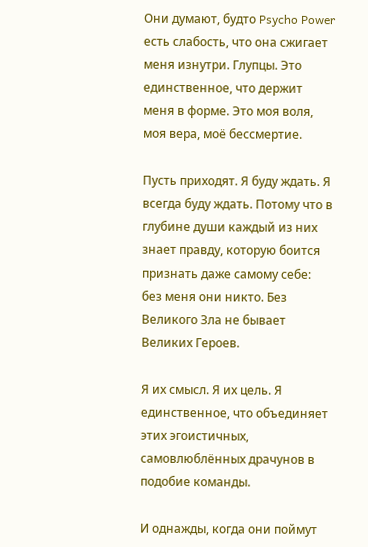Они думают, будто Psycho Power есть слабость, что она сжигает меня изнутри. Глупцы. Это единственное, что держит меня в форме. Это моя воля, моя вера, моё бессмертие.

Пусть приходят. Я буду ждать. Я всегда буду ждать. Потому что в глубине души каждый из них знает правду, которую боится признать даже самому себе: без меня они никто. Без Великого Зла не бывает Великих Героев.

Я их смысл. Я их цель. Я единственное, что объединяет этих эгоистичных, самовлюблённых драчунов в подобие команды.

И однажды, когда они поймут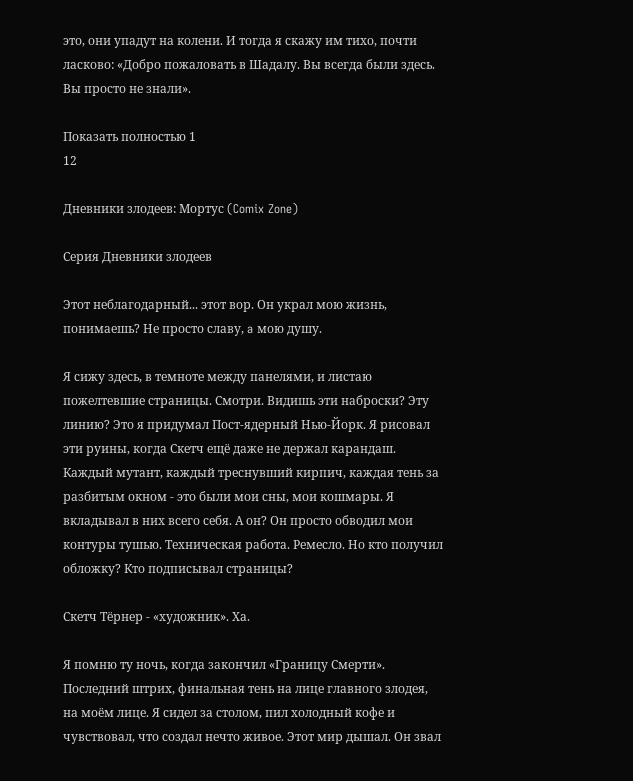это, они упадут на колени. И тогда я скажу им тихо, почти ласково: «Добро пожаловать в Шадалу. Вы всегда были здесь. Вы просто не знали».

Показать полностью 1
12

Дневники злодеев: Мортус (Comix Zone)

Серия Дневники злодеев

Этот неблагодарный... этот вор. Он украл мою жизнь, понимаешь? Не просто славу, a мою душу.

Я сижу здесь, в темноте между панелями, и листаю пожелтевшие страницы. Смотри. Видишь эти наброски? Эту линию? Это я придумал Пост-ядерный Нью-Йорк. Я рисовал эти руины, когда Скетч ещё даже не держал карандаш. Каждый мутант, каждый треснувший кирпич, каждая тень за разбитым окном - это были мои сны, мои кошмары. Я вкладывал в них всего себя. А он? Он просто обводил мои контуры тушью. Техническая работа. Ремесло. Но кто получил обложку? Кто подписывал страницы?

Скетч Тёрнер - «художник». Ха.

Я помню ту ночь, когда закончил «Границу Смерти». Последний штрих, финальная тень на лице главного злодея, на моём лице. Я сидел за столом, пил холодный кофе и чувствовал, что создал нечто живое. Этот мир дышал. Он звал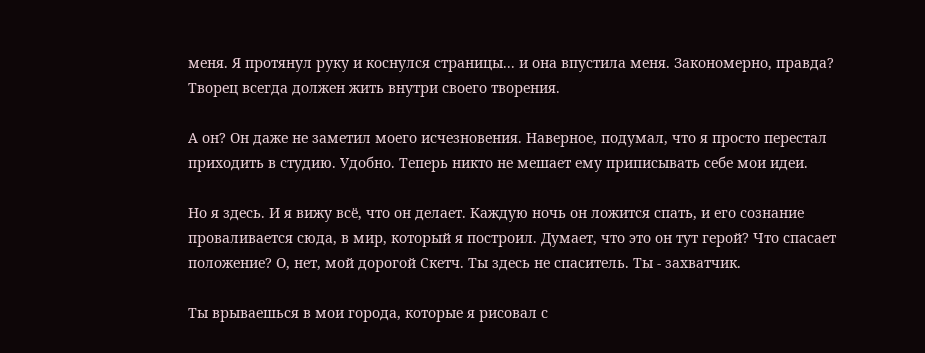меня. Я протянул руку и коснулся страницы... и она впустила меня. Закономерно, правда? Творец всегда должен жить внутри своего творения.

А он? Он даже не заметил моего исчезновения. Наверное, подумал, что я просто перестал приходить в студию. Удобно. Теперь никто не мешает ему приписывать себе мои идеи.

Но я здесь. И я вижу всё, что он делает. Каждую ночь он ложится спать, и его сознание проваливается сюда, в мир, который я построил. Думает, что это он тут герой? Что спасает положение? О, нет, мой дорогой Скетч. Ты здесь не спаситель. Ты - захватчик.

Ты врываешься в мои города, которые я рисовал с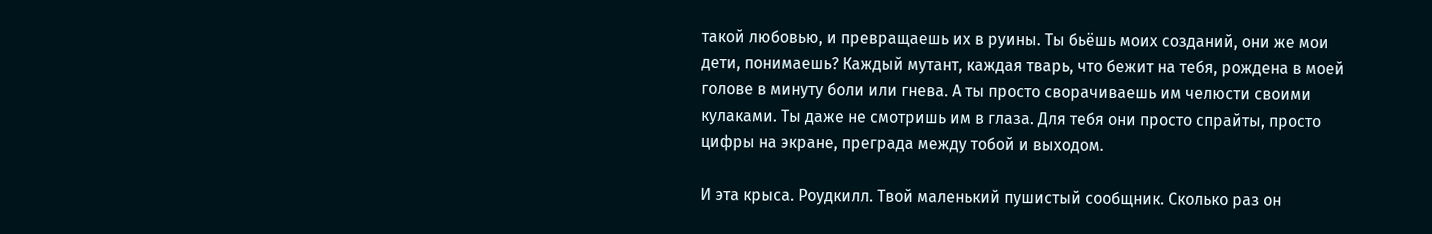такой любовью, и превращаешь их в руины. Ты бьёшь моих созданий, они же мои дети, понимаешь? Каждый мутант, каждая тварь, что бежит на тебя, рождена в моей голове в минуту боли или гнева. А ты просто сворачиваешь им челюсти своими кулаками. Ты даже не смотришь им в глаза. Для тебя они просто спрайты, просто цифры на экране, преграда между тобой и выходом.

И эта крыса. Роудкилл. Твой маленький пушистый сообщник. Сколько раз он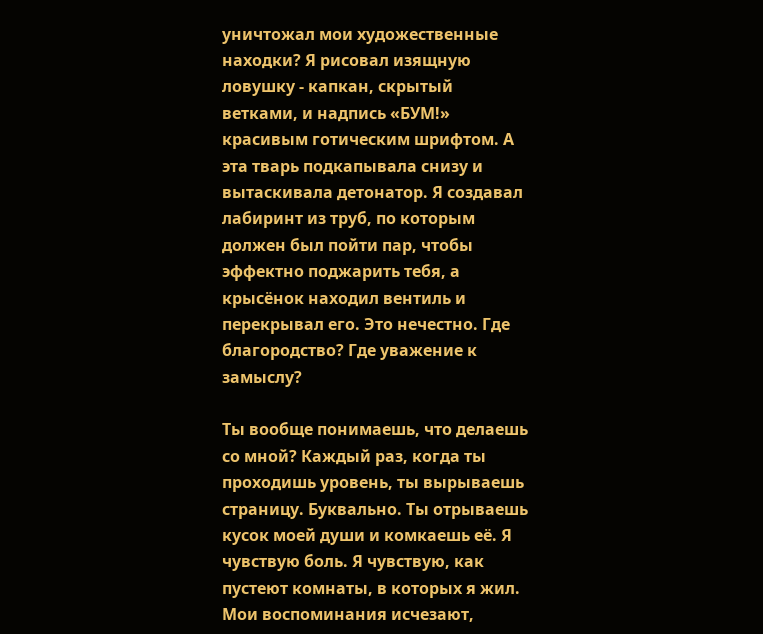уничтожал мои художественные находки? Я рисовал изящную ловушку - капкан, скрытый ветками, и надпись «БУМ!» красивым готическим шрифтом. А эта тварь подкапывала снизу и вытаскивала детонатор. Я создавал лабиринт из труб, по которым должен был пойти пар, чтобы эффектно поджарить тебя, а крысёнок находил вентиль и перекрывал его. Это нечестно. Где благородство? Где уважение к замыслу?

Ты вообще понимаешь, что делаешь со мной? Каждый раз, когда ты проходишь уровень, ты вырываешь страницу. Буквально. Ты отрываешь кусок моей души и комкаешь её. Я чувствую боль. Я чувствую, как пустеют комнаты, в которых я жил. Мои воспоминания исчезают,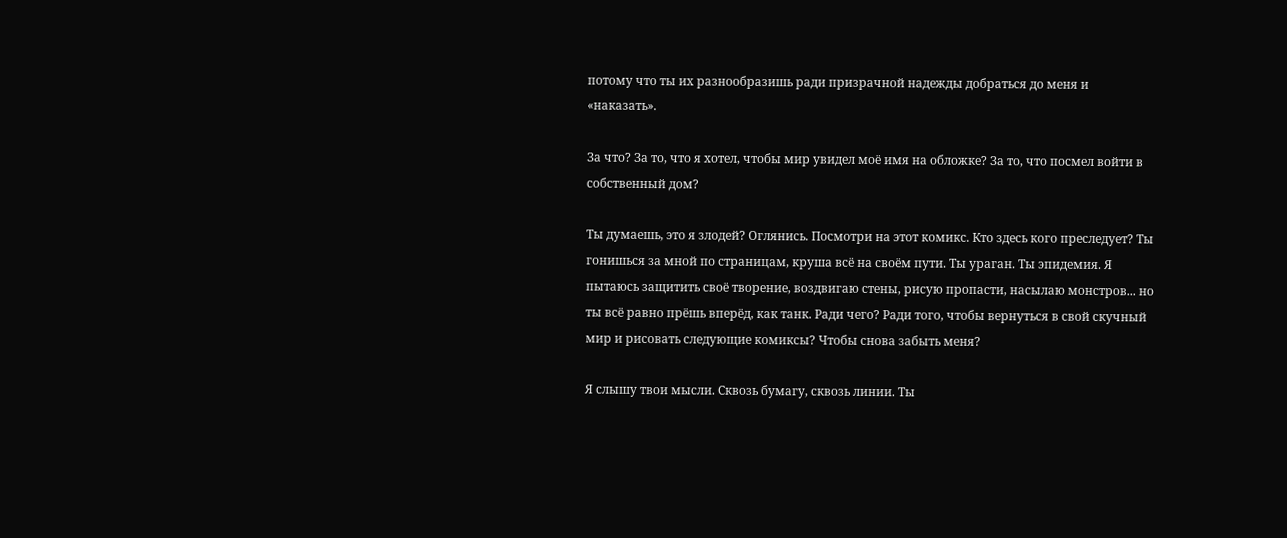потому что ты их разнообразишь ради призрачной надежды добраться до меня и «наказать».

За что? За то, что я хотел, чтобы мир увидел моё имя на обложке? За то, что посмел войти в собственный дом?

Ты думаешь, это я злодей? Оглянись. Посмотри на этот комикс. Кто здесь кого преследует? Ты гонишься за мной по страницам, круша всё на своём пути. Ты ураган. Ты эпидемия. Я пытаюсь защитить своё творение, воздвигаю стены, рисую пропасти, насылаю монстров... но ты всё равно прёшь вперёд, как танк. Ради чего? Ради того, чтобы вернуться в свой скучный мир и рисовать следующие комиксы? Чтобы снова забыть меня?

Я слышу твои мысли. Сквозь бумагу, сквозь линии. Ты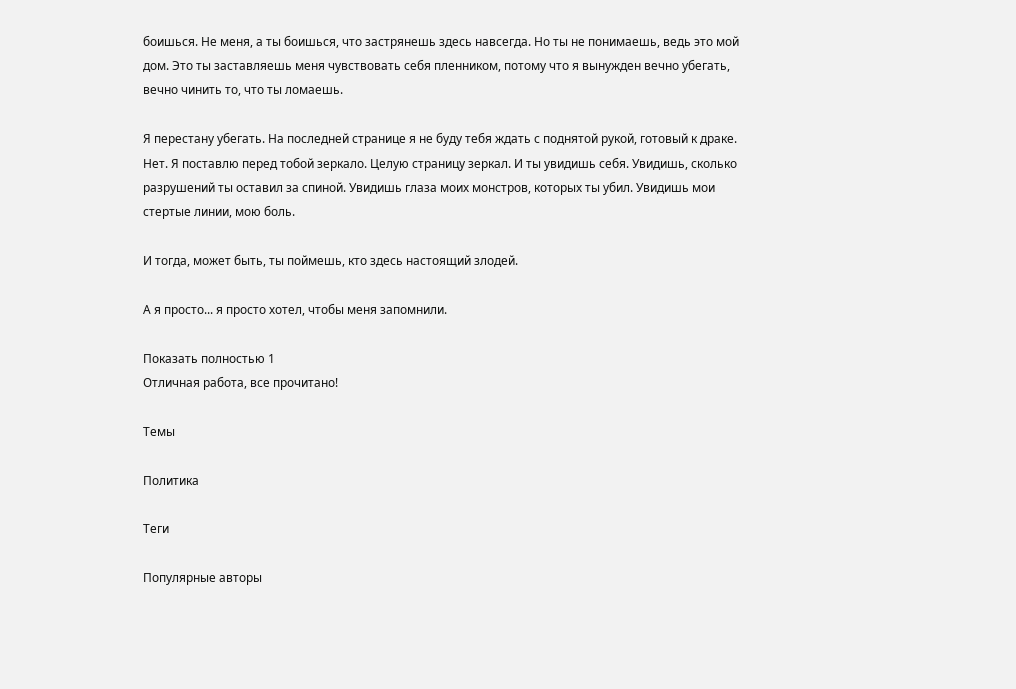боишься. Не меня, а ты боишься, что застрянешь здесь навсегда. Но ты не понимаешь, ведь это мой дом. Это ты заставляешь меня чувствовать себя пленником, потому что я вынужден вечно убегать, вечно чинить то, что ты ломаешь.

Я перестану убегать. На последней странице я не буду тебя ждать с поднятой рукой, готовый к драке. Нет. Я поставлю перед тобой зеркало. Целую страницу зеркал. И ты увидишь себя. Увидишь, сколько разрушений ты оставил за спиной. Увидишь глаза моих монстров, которых ты убил. Увидишь мои стертые линии, мою боль.

И тогда, может быть, ты поймешь, кто здесь настоящий злодей.

А я просто... я просто хотел, чтобы меня запомнили.

Показать полностью 1
Отличная работа, все прочитано!

Темы

Политика

Теги

Популярные авторы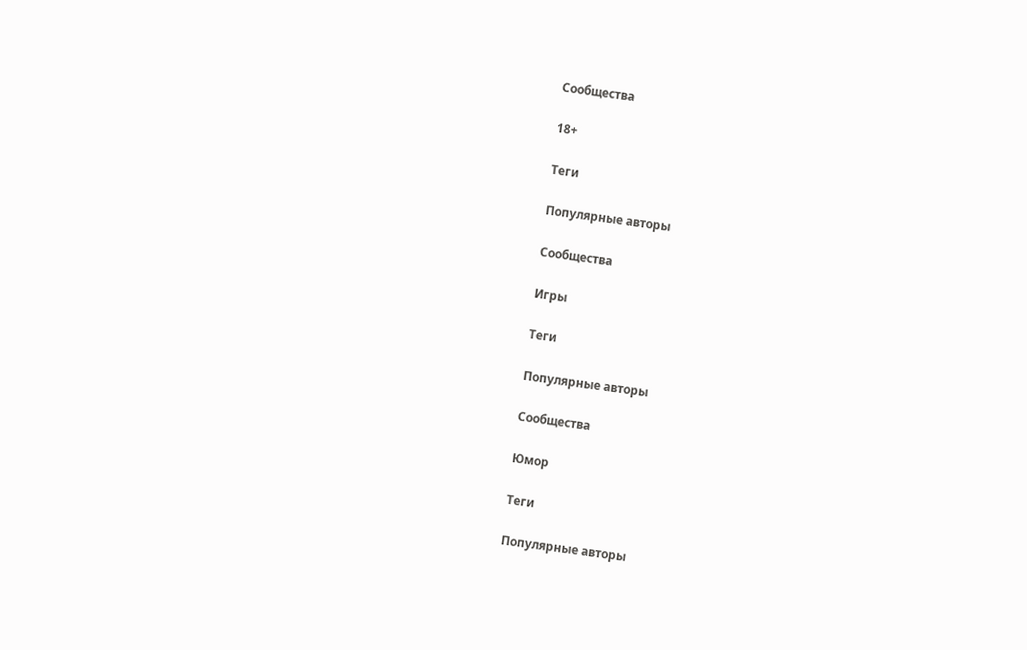Сообщества

18+

Теги

Популярные авторы

Сообщества

Игры

Теги

Популярные авторы

Сообщества

Юмор

Теги

Популярные авторы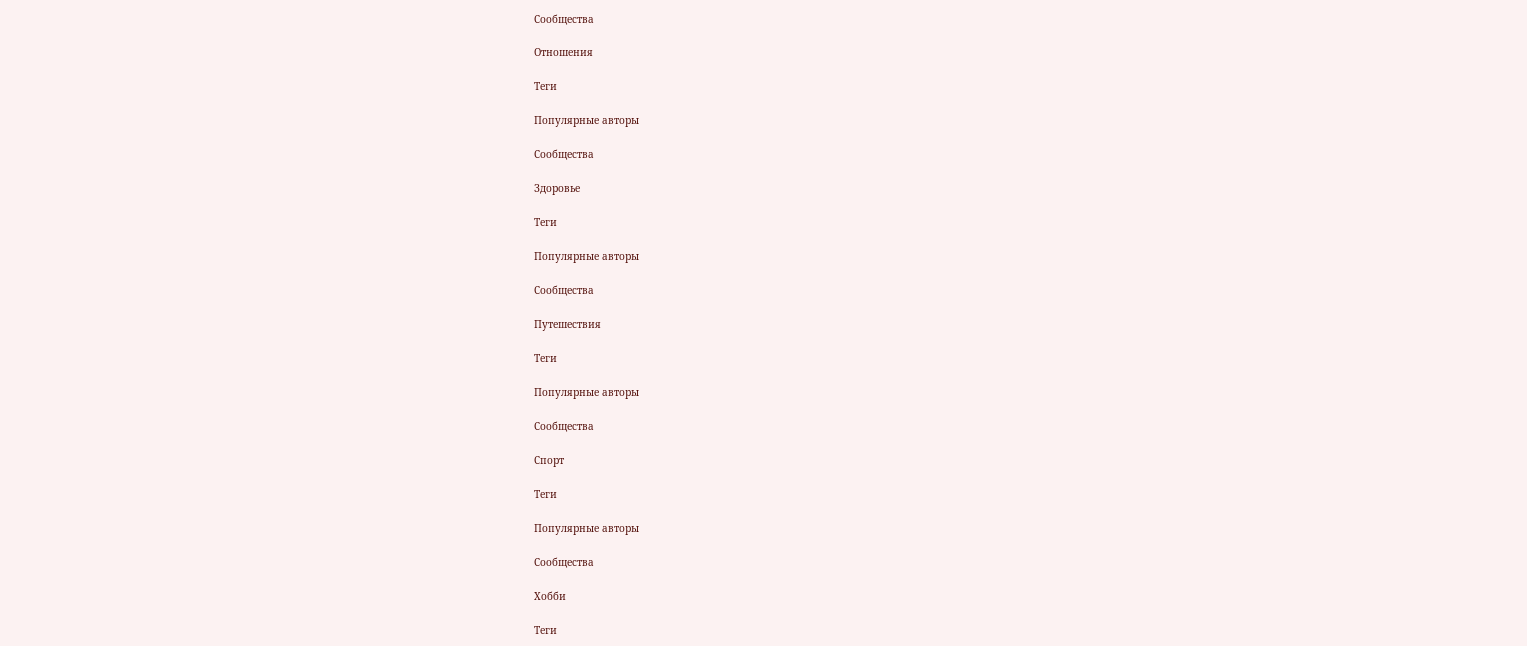Сообщества

Отношения

Теги

Популярные авторы

Сообщества

Здоровье

Теги

Популярные авторы

Сообщества

Путешествия

Теги

Популярные авторы

Сообщества

Спорт

Теги

Популярные авторы

Сообщества

Хобби

Теги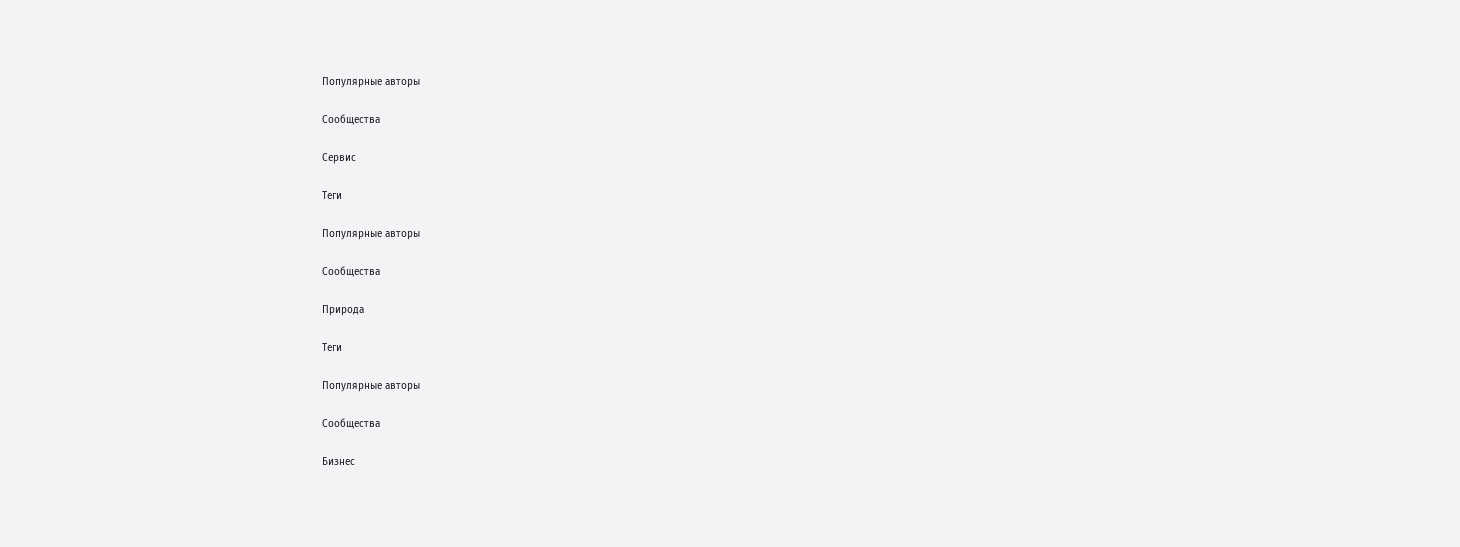Популярные авторы

Сообщества

Сервис

Теги

Популярные авторы

Сообщества

Природа

Теги

Популярные авторы

Сообщества

Бизнес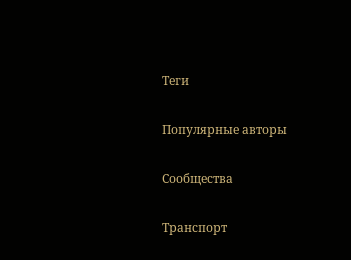Теги

Популярные авторы

Сообщества

Транспорт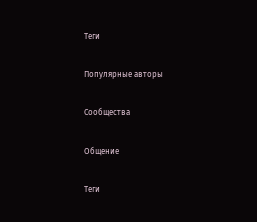Теги

Популярные авторы

Сообщества

Общение

Теги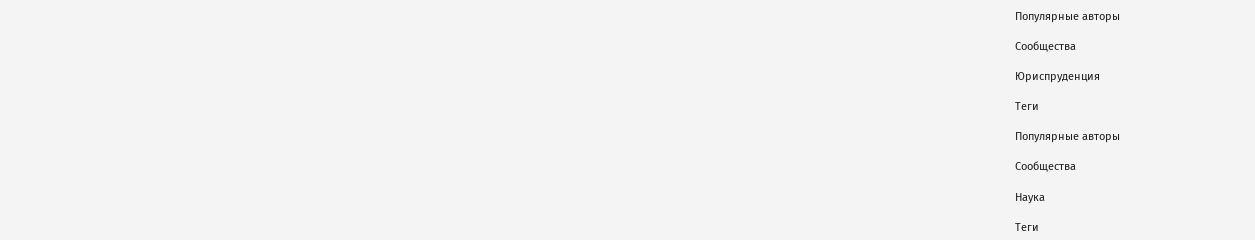Популярные авторы

Сообщества

Юриспруденция

Теги

Популярные авторы

Сообщества

Наука

Теги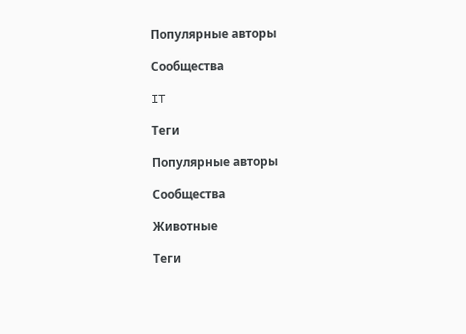Популярные авторы

Сообщества

IT

Теги

Популярные авторы

Сообщества

Животные

Теги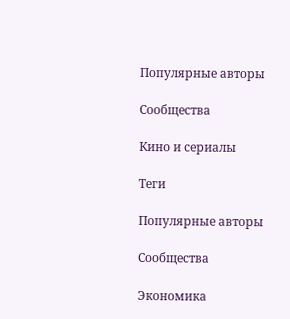Популярные авторы

Сообщества

Кино и сериалы

Теги

Популярные авторы

Сообщества

Экономика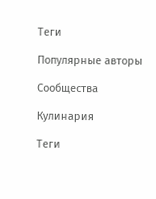Теги

Популярные авторы

Сообщества

Кулинария

Теги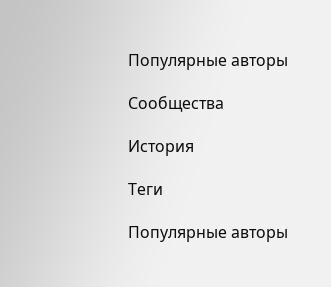Популярные авторы

Сообщества

История

Теги

Популярные авторы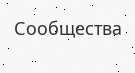Сообщества